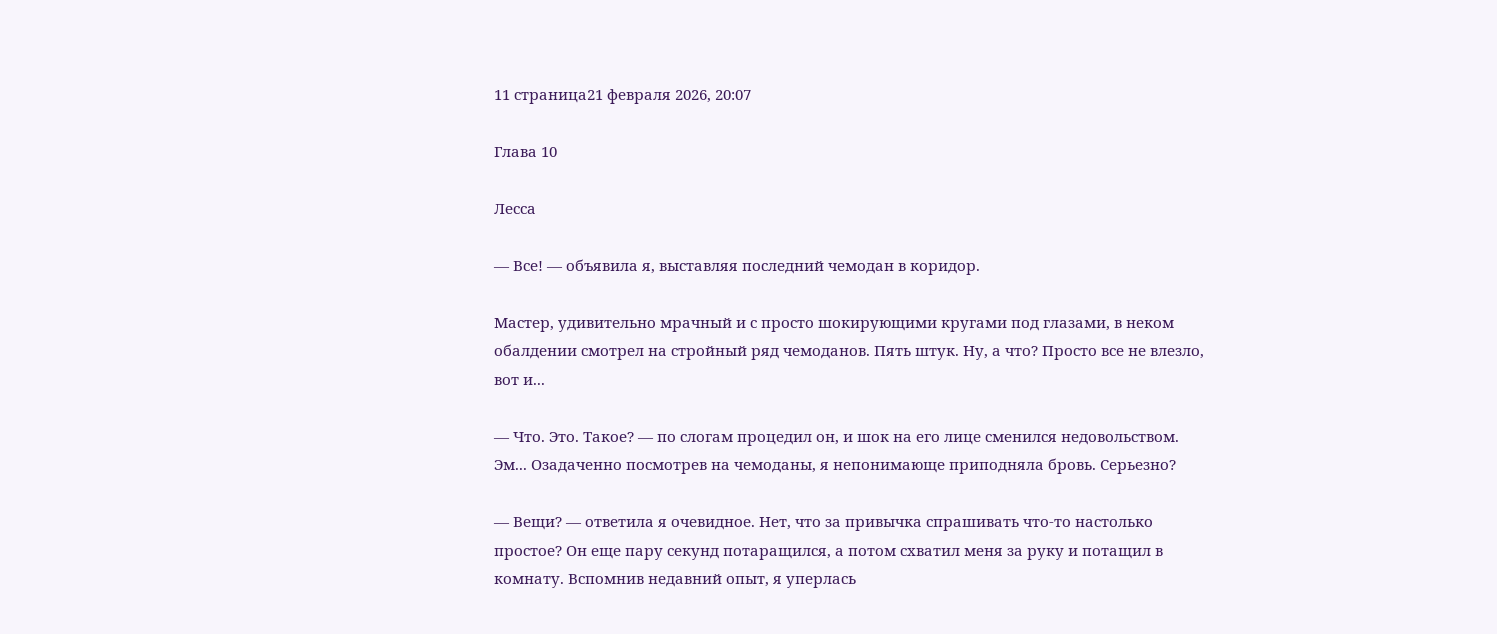11 страница21 февраля 2026, 20:07

Глава 10

Лесса

— Все! — объявила я, выставляя последний чемодан в коридор.

Мастер, удивительно мрачный и с просто шокирующими кругами под глазами, в неком обалдении смотрел на стройный ряд чемоданов. Пять штук. Ну, а что? Просто все не влезло, вот и...

— Что. Это. Такое? — по слогам процедил он, и шок на его лице сменился недовольством. Эм... Озадаченно посмотрев на чемоданы, я непонимающе приподняла бровь. Серьезно?

— Вещи? — ответила я очевидное. Нет, что за привычка спрашивать что-то настолько простое? Он еще пару секунд потаращился, а потом схватил меня за руку и потащил в комнату. Вспомнив недавний опыт, я уперлась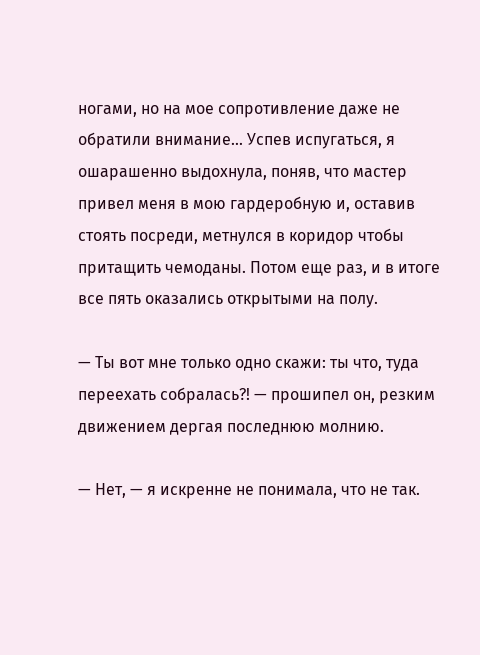ногами, но на мое сопротивление даже не обратили внимание... Успев испугаться, я ошарашенно выдохнула, поняв, что мастер привел меня в мою гардеробную и, оставив стоять посреди, метнулся в коридор чтобы притащить чемоданы. Потом еще раз, и в итоге все пять оказались открытыми на полу.

— Ты вот мне только одно скажи: ты что, туда переехать собралась?! — прошипел он, резким движением дергая последнюю молнию.

— Нет, — я искренне не понимала, что не так.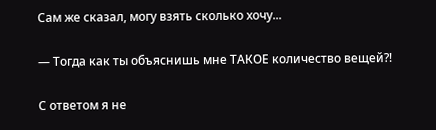Сам же сказал, могу взять сколько хочу...

— Тогда как ты объяснишь мне ТАКОЕ количество вещей?!

С ответом я не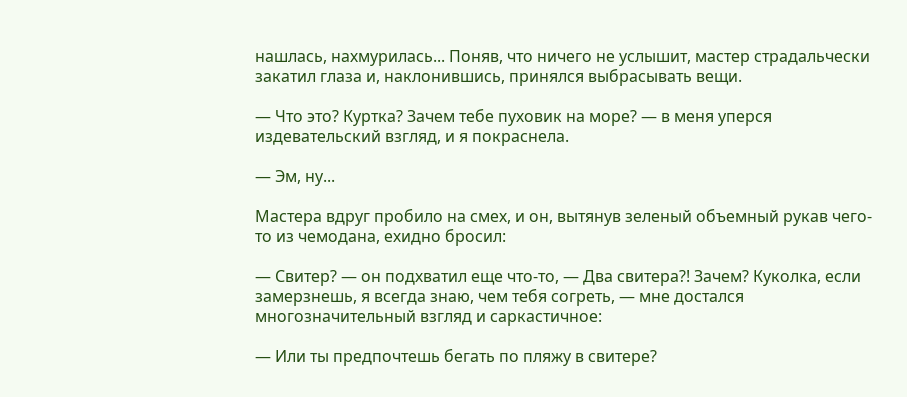нашлась, нахмурилась... Поняв, что ничего не услышит, мастер страдальчески закатил глаза и, наклонившись, принялся выбрасывать вещи.

— Что это? Куртка? Зачем тебе пуховик на море? — в меня уперся издевательский взгляд, и я покраснела.

— Эм, ну...

Мастера вдруг пробило на смех, и он, вытянув зеленый объемный рукав чего-то из чемодана, ехидно бросил:

— Свитер? — он подхватил еще что-то, — Два свитера?! Зачем? Куколка, если замерзнешь, я всегда знаю, чем тебя согреть, — мне достался многозначительный взгляд и саркастичное:

— Или ты предпочтешь бегать по пляжу в свитере?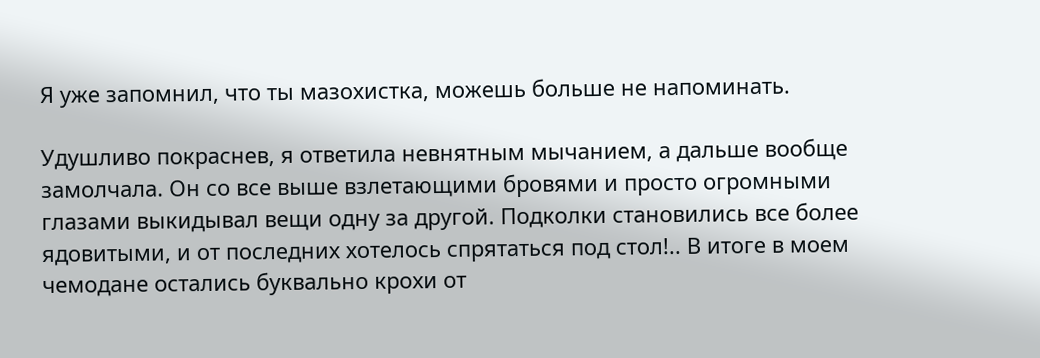Я уже запомнил, что ты мазохистка, можешь больше не напоминать.

Удушливо покраснев, я ответила невнятным мычанием, а дальше вообще замолчала. Он со все выше взлетающими бровями и просто огромными глазами выкидывал вещи одну за другой. Подколки становились все более ядовитыми, и от последних хотелось спрятаться под стол!.. В итоге в моем чемодане остались буквально крохи от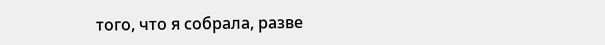того, что я собрала, разве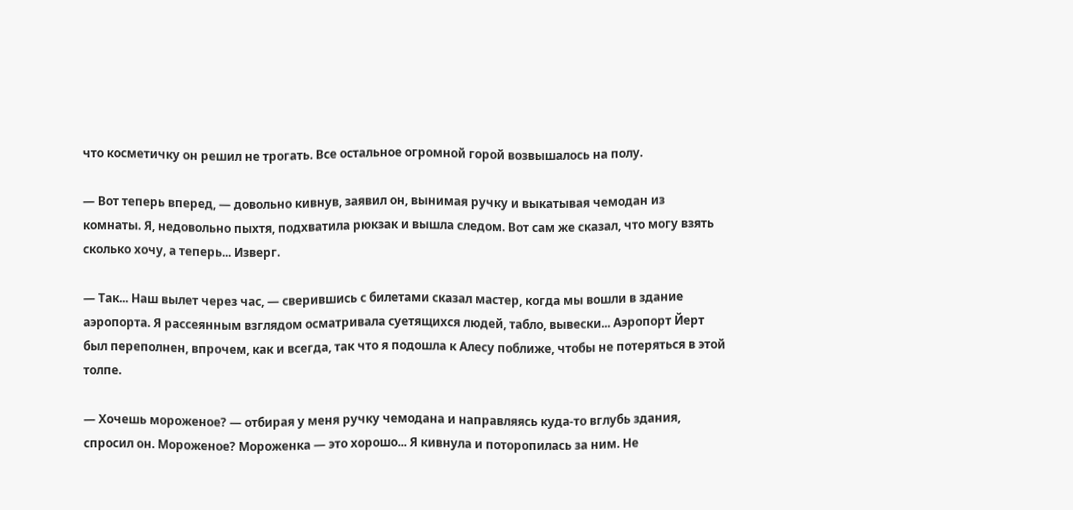что косметичку он решил не трогать. Все остальное огромной горой возвышалось на полу.

— Вот теперь вперед, — довольно кивнув, заявил он, вынимая ручку и выкатывая чемодан из комнаты. Я, недовольно пыхтя, подхватила рюкзак и вышла следом. Вот сам же сказал, что могу взять сколько хочу, а теперь... Изверг.

— Так... Наш вылет через час, — сверившись с билетами сказал мастер, когда мы вошли в здание аэропорта. Я рассеянным взглядом осматривала суетящихся людей, табло, вывески... Аэропорт Йерт был переполнен, впрочем, как и всегда, так что я подошла к Алесу поближе, чтобы не потеряться в этой толпе.

— Хочешь мороженое? — отбирая у меня ручку чемодана и направляясь куда-то вглубь здания, спросил он. Мороженое? Мороженка — это хорошо... Я кивнула и поторопилась за ним. Не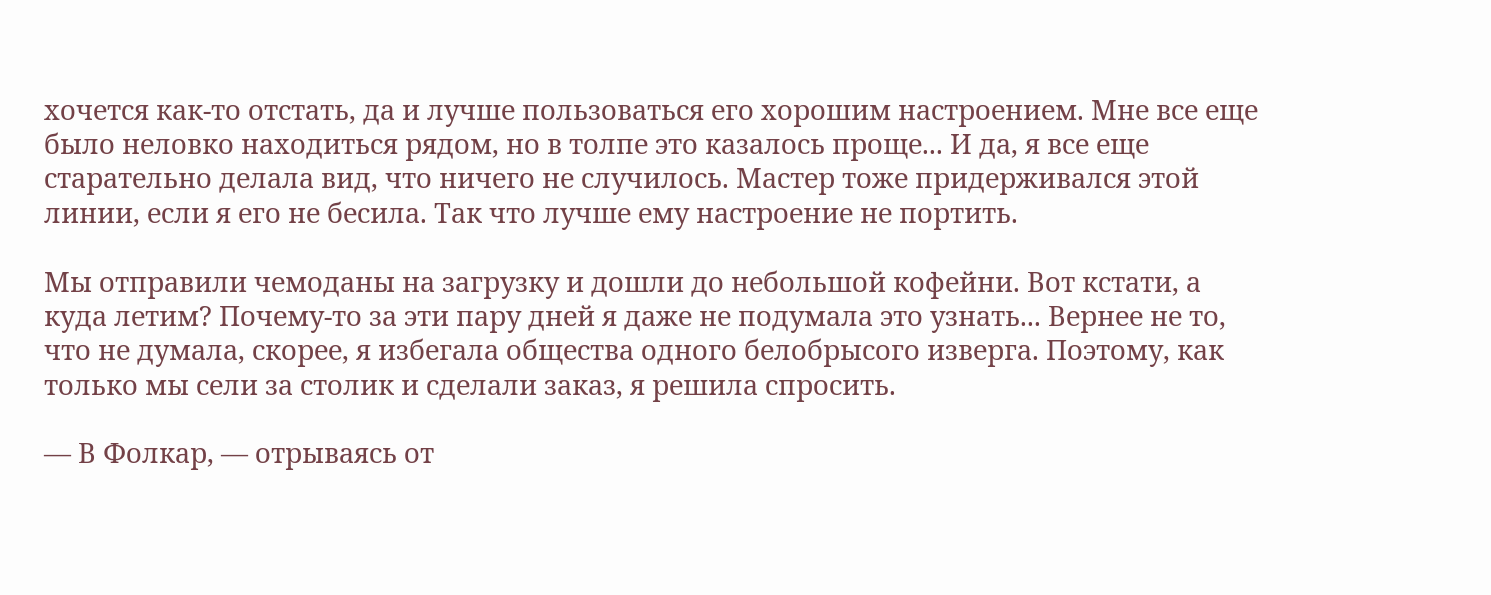хочется как-то отстать, да и лучше пользоваться его хорошим настроением. Мне все еще было неловко находиться рядом, но в толпе это казалось проще... И да, я все еще старательно делала вид, что ничего не случилось. Мастер тоже придерживался этой линии, если я его не бесила. Так что лучше ему настроение не портить.

Мы отправили чемоданы на загрузку и дошли до небольшой кофейни. Вот кстати, а куда летим? Почему-то за эти пару дней я даже не подумала это узнать... Вернее не то, что не думала, скорее, я избегала общества одного белобрысого изверга. Поэтому, как только мы сели за столик и сделали заказ, я решила спросить.

— В Фолкар, — отрываясь от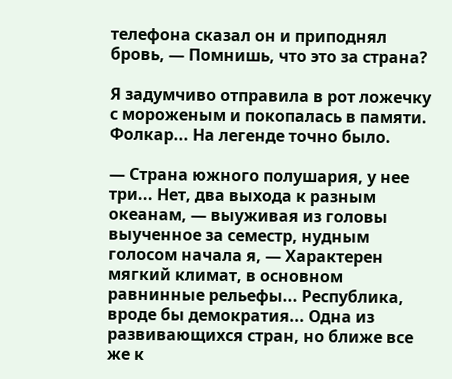телефона сказал он и приподнял бровь, — Помнишь, что это за страна?

Я задумчиво отправила в рот ложечку с мороженым и покопалась в памяти. Фолкар... На легенде точно было.

— Страна южного полушария, у нее три... Нет, два выхода к разным океанам, — выуживая из головы выученное за семестр, нудным голосом начала я, — Характерен мягкий климат, в основном равнинные рельефы... Республика, вроде бы демократия... Одна из развивающихся стран, но ближе все же к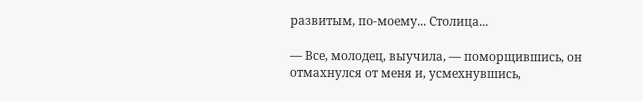развитым, по-моему... Столица...

— Все, молодец, выучила, — поморщившись, он отмахнулся от меня и, усмехнувшись,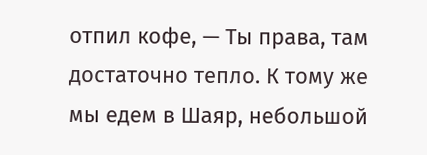отпил кофе, — Ты права, там достаточно тепло. К тому же мы едем в Шаяр, небольшой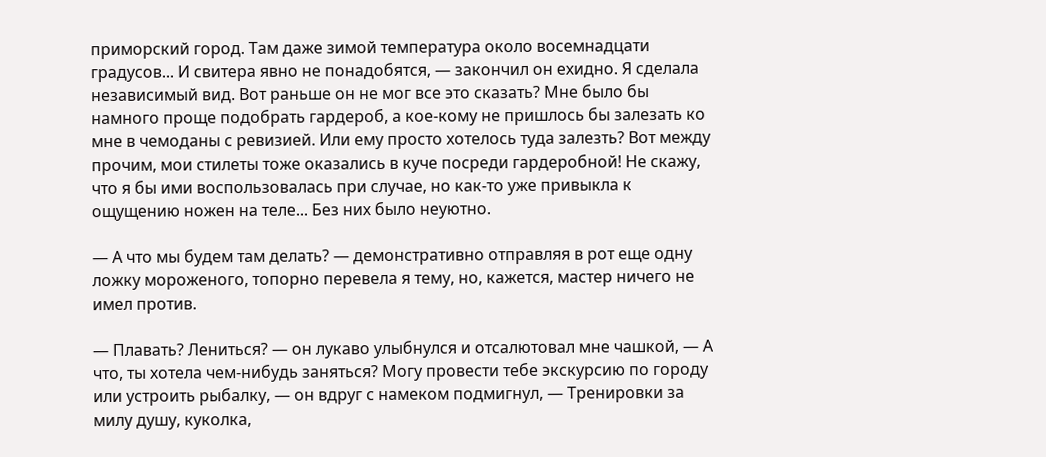приморский город. Там даже зимой температура около восемнадцати градусов... И свитера явно не понадобятся, — закончил он ехидно. Я сделала независимый вид. Вот раньше он не мог все это сказать? Мне было бы намного проще подобрать гардероб, а кое-кому не пришлось бы залезать ко мне в чемоданы с ревизией. Или ему просто хотелось туда залезть? Вот между прочим, мои стилеты тоже оказались в куче посреди гардеробной! Не скажу, что я бы ими воспользовалась при случае, но как-то уже привыкла к ощущению ножен на теле... Без них было неуютно.

— А что мы будем там делать? — демонстративно отправляя в рот еще одну ложку мороженого, топорно перевела я тему, но, кажется, мастер ничего не имел против.

— Плавать? Лениться? — он лукаво улыбнулся и отсалютовал мне чашкой, — А что, ты хотела чем-нибудь заняться? Могу провести тебе экскурсию по городу или устроить рыбалку, — он вдруг с намеком подмигнул, — Тренировки за милу душу, куколка,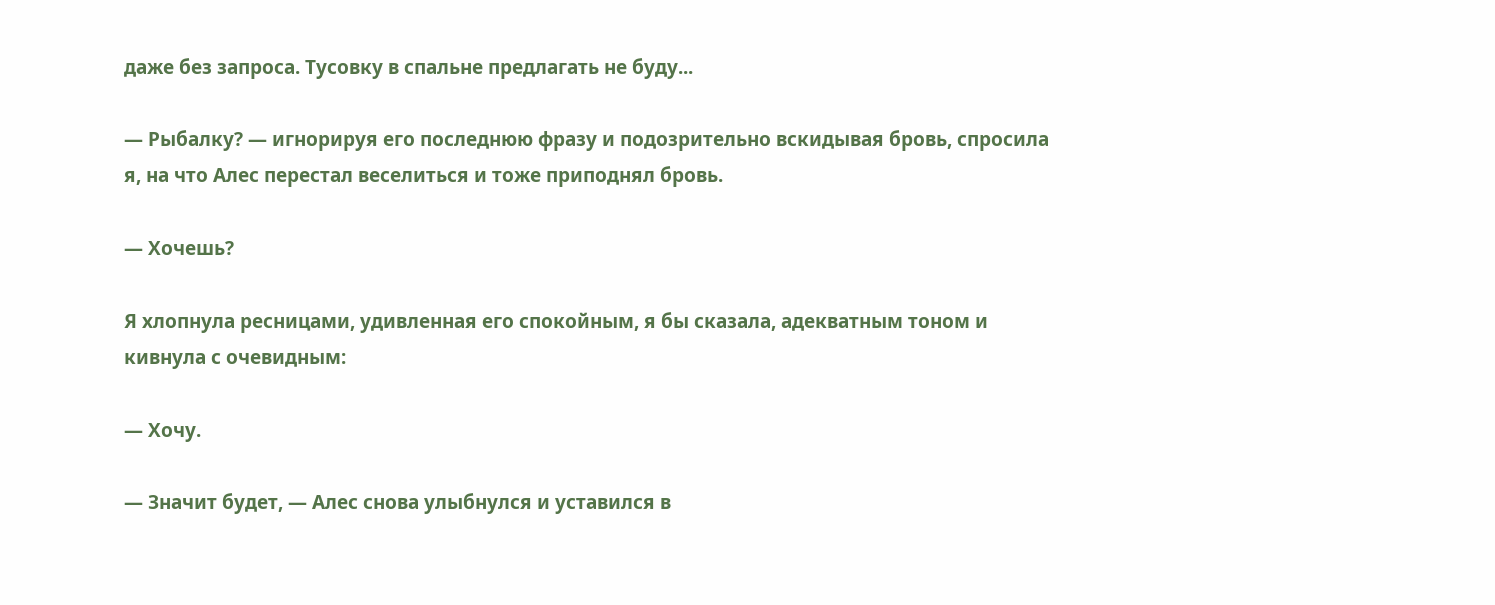даже без запроса. Тусовку в спальне предлагать не буду...

— Рыбалку? — игнорируя его последнюю фразу и подозрительно вскидывая бровь, спросила я, на что Алес перестал веселиться и тоже приподнял бровь.

— Хочешь?

Я хлопнула ресницами, удивленная его спокойным, я бы сказала, адекватным тоном и кивнула с очевидным:

— Хочу.

— Значит будет, — Алес снова улыбнулся и уставился в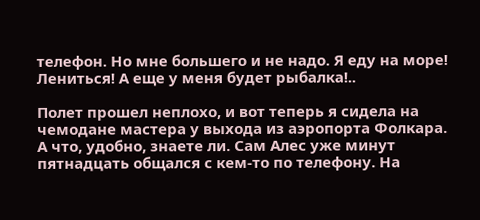телефон. Но мне большего и не надо. Я еду на море! Лениться! А еще у меня будет рыбалка!..

Полет прошел неплохо, и вот теперь я сидела на чемодане мастера у выхода из аэропорта Фолкара. А что, удобно, знаете ли. Сам Алес уже минут пятнадцать общался с кем-то по телефону. На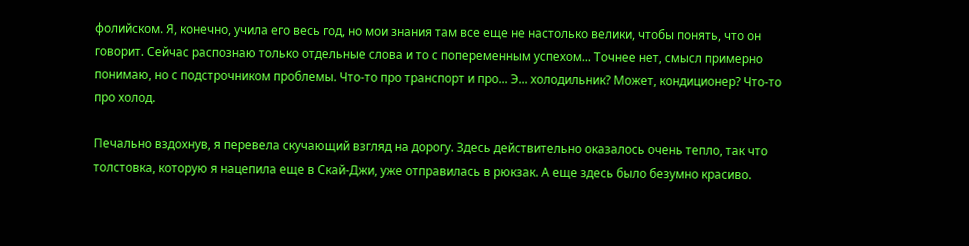фолийском. Я, конечно, учила его весь год, но мои знания там все еще не настолько велики, чтобы понять, что он говорит. Сейчас распознаю только отдельные слова и то с попеременным успехом... Точнее нет, смысл примерно понимаю, но с подстрочником проблемы. Что-то про транспорт и про... Э... холодильник? Может, кондиционер? Что-то про холод.

Печально вздохнув, я перевела скучающий взгляд на дорогу. Здесь действительно оказалось очень тепло, так что толстовка, которую я нацепила еще в Скай-Джи, уже отправилась в рюкзак. А еще здесь было безумно красиво.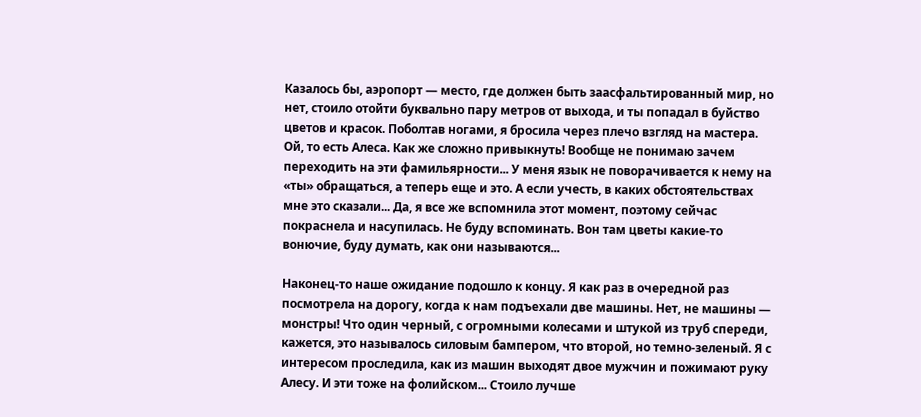Казалось бы, аэропорт — место, где должен быть заасфальтированный мир, но нет, стоило отойти буквально пару метров от выхода, и ты попадал в буйство цветов и красок. Поболтав ногами, я бросила через плечо взгляд на мастера. Ой, то есть Алеса. Как же сложно привыкнуть! Вообще не понимаю зачем переходить на эти фамильярности... У меня язык не поворачивается к нему на «ты» обращаться, а теперь еще и это. А если учесть, в каких обстоятельствах мне это сказали... Да, я все же вспомнила этот момент, поэтому сейчас покраснела и насупилась. Не буду вспоминать. Вон там цветы какие-то вонючие, буду думать, как они называются...

Наконец-то наше ожидание подошло к концу. Я как раз в очередной раз посмотрела на дорогу, когда к нам подъехали две машины. Нет, не машины — монстры! Что один черный, с огромными колесами и штукой из труб спереди, кажется, это называлось силовым бампером, что второй, но темно-зеленый. Я с интересом проследила, как из машин выходят двое мужчин и пожимают руку Алесу. И эти тоже на фолийском... Стоило лучше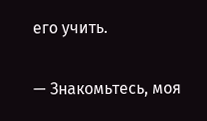его учить.

— Знакомьтесь, моя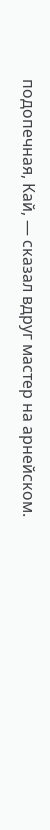подопечная, Кай, — сказал вдруг мастер на арнейском.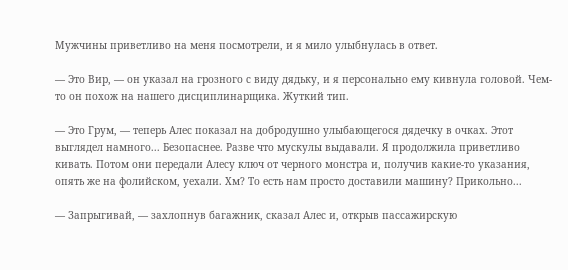Мужчины приветливо на меня посмотрели, и я мило улыбнулась в ответ.

— Это Вир, — он указал на грозного с виду дядьку, и я персонально ему кивнула головой. Чем-то он похож на нашего дисциплинарщика. Жуткий тип.

— Это Грум, — теперь Алес показал на добродушно улыбающегося дядечку в очках. Этот выглядел намного... Безопаснее. Разве что мускулы выдавали. Я продолжила приветливо кивать. Потом они передали Алесу ключ от черного монстра и, получив какие-то указания, опять же на фолийском, уехали. Хм? То есть нам просто доставили машину? Прикольно...

— Запрыгивай, — захлопнув багажник, сказал Алес и, открыв пассажирскую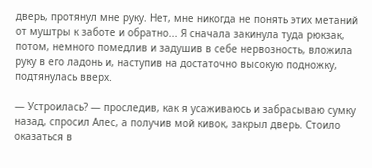дверь, протянул мне руку. Нет, мне никогда не понять этих метаний от муштры к заботе и обратно... Я сначала закинула туда рюкзак, потом, немного помедлив и задушив в себе нервозность, вложила руку в его ладонь и, наступив на достаточно высокую подножку, подтянулась вверх.

— Устроилась? — проследив, как я усаживаюсь и забрасываю сумку назад, спросил Алес, а получив мой кивок, закрыл дверь. Стоило оказаться в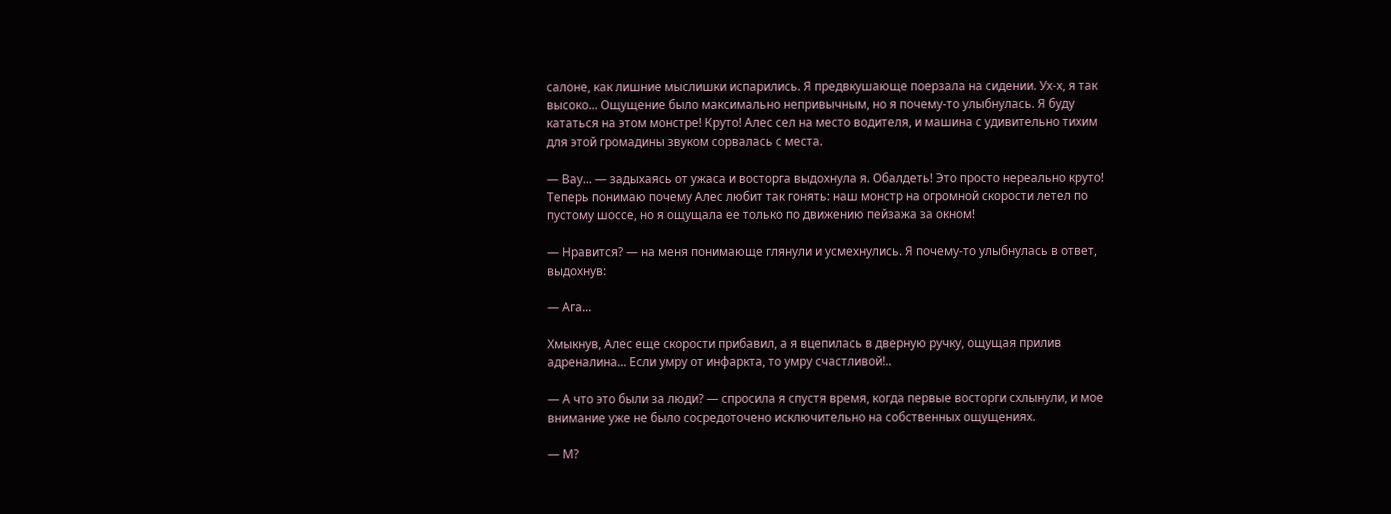салоне, как лишние мыслишки испарились. Я предвкушающе поерзала на сидении. Ух-х, я так высоко... Ощущение было максимально непривычным, но я почему-то улыбнулась. Я буду кататься на этом монстре! Круто! Алес сел на место водителя, и машина с удивительно тихим для этой громадины звуком сорвалась с места.

— Вау... — задыхаясь от ужаса и восторга выдохнула я. Обалдеть! Это просто нереально круто! Теперь понимаю почему Алес любит так гонять: наш монстр на огромной скорости летел по пустому шоссе, но я ощущала ее только по движению пейзажа за окном!

— Нравится? — на меня понимающе глянули и усмехнулись. Я почему-то улыбнулась в ответ, выдохнув:

— Ага...

Хмыкнув, Алес еще скорости прибавил, а я вцепилась в дверную ручку, ощущая прилив адреналина... Если умру от инфаркта, то умру счастливой!..

— А что это были за люди? — спросила я спустя время, когда первые восторги схлынули, и мое внимание уже не было сосредоточено исключительно на собственных ощущениях.

— М?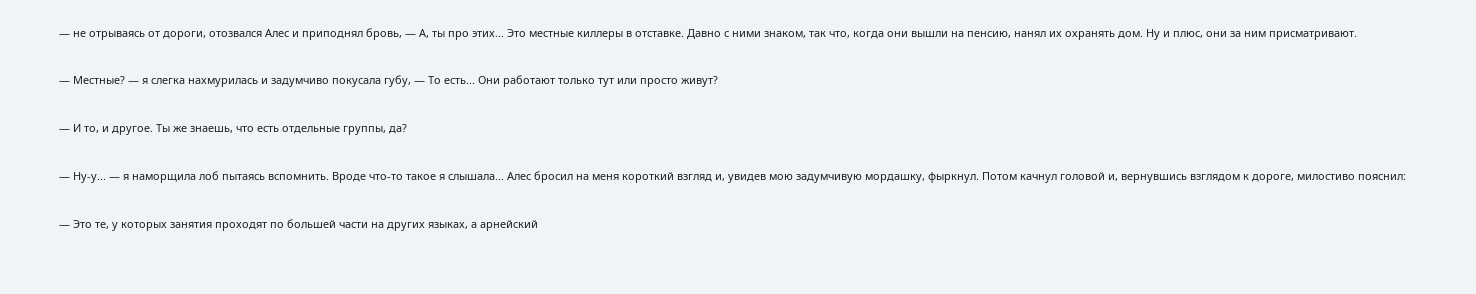— не отрываясь от дороги, отозвался Алес и приподнял бровь, — А, ты про этих... Это местные киллеры в отставке. Давно с ними знаком, так что, когда они вышли на пенсию, нанял их охранять дом. Ну и плюс, они за ним присматривают.

— Местные? — я слегка нахмурилась и задумчиво покусала губу, — То есть... Они работают только тут или просто живут?

— И то, и другое. Ты же знаешь, что есть отдельные группы, да?

— Ну-у... — я наморщила лоб пытаясь вспомнить. Вроде что-то такое я слышала... Алес бросил на меня короткий взгляд и, увидев мою задумчивую мордашку, фыркнул. Потом качнул головой и, вернувшись взглядом к дороге, милостиво пояснил:

— Это те, у которых занятия проходят по большей части на других языках, а арнейский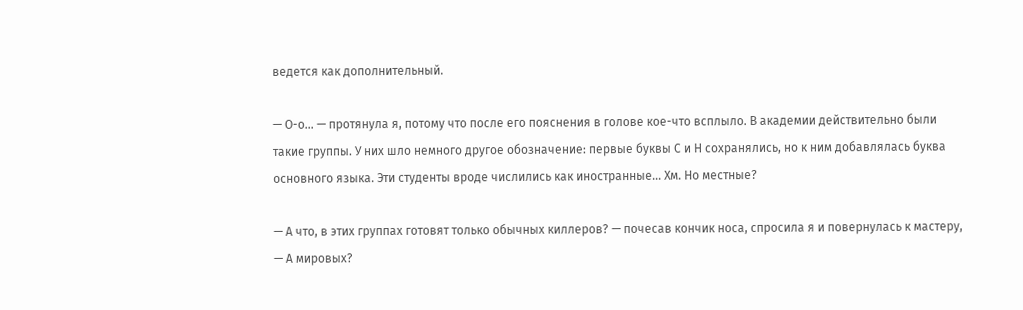ведется как дополнительный.

— О-о... — протянула я, потому что после его пояснения в голове кое-что всплыло. В академии действительно были такие группы. У них шло немного другое обозначение: первые буквы С и Н сохранялись, но к ним добавлялась буква основного языка. Эти студенты вроде числились как иностранные... Хм. Но местные?

— А что, в этих группах готовят только обычных киллеров? — почесав кончик носа, спросила я и повернулась к мастеру, — А мировых?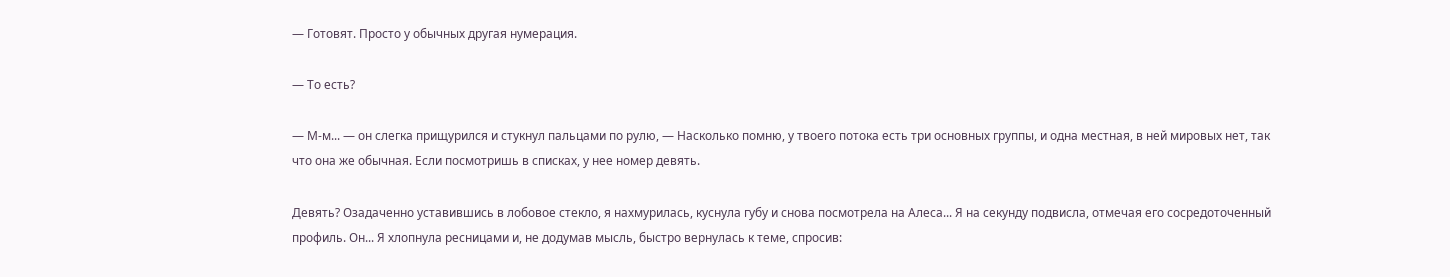— Готовят. Просто у обычных другая нумерация.

— То есть?

— М-м... — он слегка прищурился и стукнул пальцами по рулю, — Насколько помню, у твоего потока есть три основных группы, и одна местная, в ней мировых нет, так что она же обычная. Если посмотришь в списках, у нее номер девять.

Девять? Озадаченно уставившись в лобовое стекло, я нахмурилась, куснула губу и снова посмотрела на Алеса... Я на секунду подвисла, отмечая его сосредоточенный профиль. Он... Я хлопнула ресницами и, не додумав мысль, быстро вернулась к теме, спросив: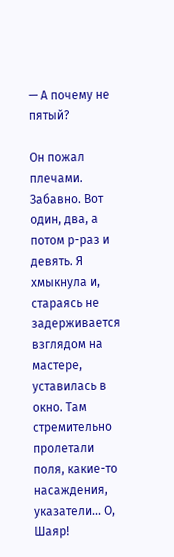— А почему не пятый?

Он пожал плечами. Забавно. Вот один, два, а потом р-раз и девять. Я хмыкнула и, стараясь не задерживается взглядом на мастере, уставилась в окно. Там стремительно пролетали поля, какие-то насаждения, указатели... О, Шаяр!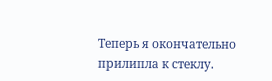Теперь я окончательно прилипла к стеклу.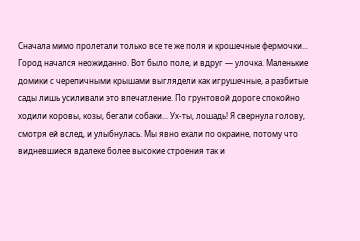Сначала мимо пролетали только все те же поля и крошечные фермочки... Город начался неожиданно. Вот было поле, и вдруг — улочка. Маленькие домики с черепичными крышами выглядели как игрушечные, а разбитые сады лишь усиливали это впечатление. По грунтовой дороге спокойно ходили коровы, козы, бегали собаки... Ух-ты, лошадь! Я свернула голову, смотря ей вслед, и улыбнулась. Мы явно ехали по окраине, потому что видневшиеся вдалеке более высокие строения так и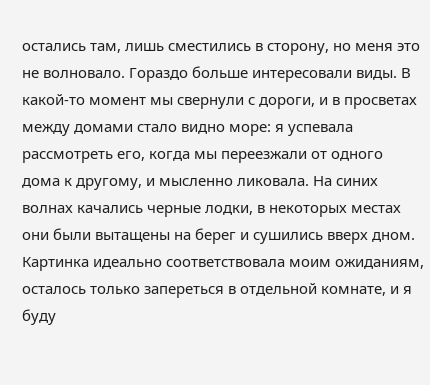остались там, лишь сместились в сторону, но меня это не волновало. Гораздо больше интересовали виды. В какой-то момент мы свернули с дороги, и в просветах между домами стало видно море: я успевала рассмотреть его, когда мы переезжали от одного дома к другому, и мысленно ликовала. На синих волнах качались черные лодки, в некоторых местах они были вытащены на берег и сушились вверх дном. Картинка идеально соответствовала моим ожиданиям, осталось только запереться в отдельной комнате, и я буду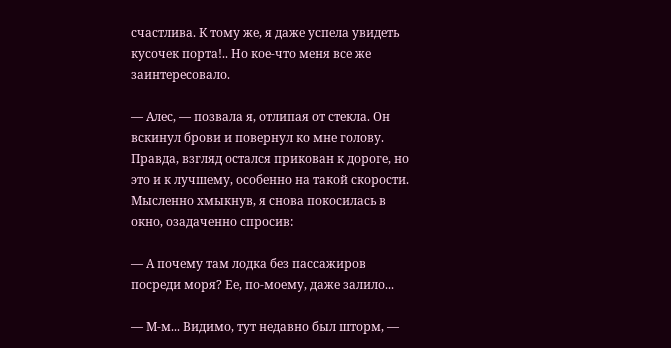счастлива. К тому же, я даже успела увидеть кусочек порта!.. Но кое-что меня все же заинтересовало.

— Алес, — позвала я, отлипая от стекла. Он вскинул брови и повернул ко мне голову. Правда, взгляд остался прикован к дороге, но это и к лучшему, особенно на такой скорости. Мысленно хмыкнув, я снова покосилась в окно, озадаченно спросив:

— А почему там лодка без пассажиров посреди моря? Ее, по-моему, даже залило...

— М-м... Видимо, тут недавно был шторм, —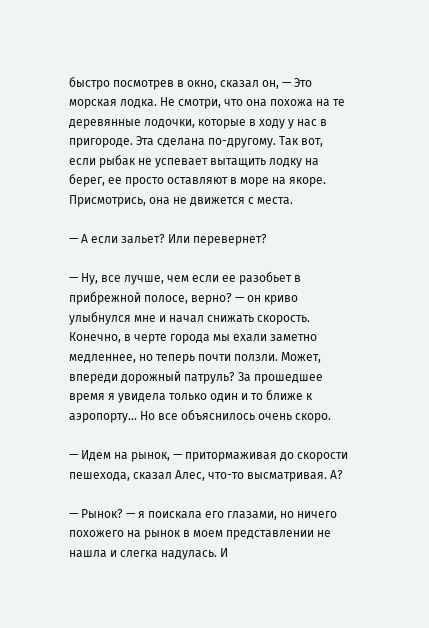быстро посмотрев в окно, сказал он, — Это морская лодка. Не смотри, что она похожа на те деревянные лодочки, которые в ходу у нас в пригороде. Эта сделана по-другому. Так вот, если рыбак не успевает вытащить лодку на берег, ее просто оставляют в море на якоре. Присмотрись, она не движется с места.

— А если зальет? Или перевернет?

— Ну, все лучше, чем если ее разобьет в прибрежной полосе, верно? — он криво улыбнулся мне и начал снижать скорость. Конечно, в черте города мы ехали заметно медленнее, но теперь почти ползли. Может, впереди дорожный патруль? За прошедшее время я увидела только один и то ближе к аэропорту... Но все объяснилось очень скоро.

— Идем на рынок, — притормаживая до скорости пешехода, сказал Алес, что-то высматривая. А?

— Рынок? — я поискала его глазами, но ничего похожего на рынок в моем представлении не нашла и слегка надулась. И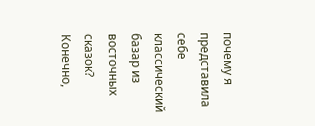почему я представила себе классический базар из восточных сказок? Конечно,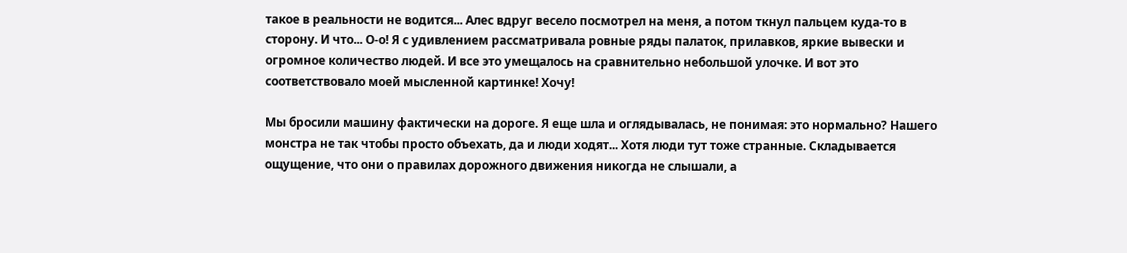такое в реальности не водится... Алес вдруг весело посмотрел на меня, а потом ткнул пальцем куда-то в сторону. И что... О-о! Я с удивлением рассматривала ровные ряды палаток, прилавков, яркие вывески и огромное количество людей. И все это умещалось на сравнительно небольшой улочке. И вот это соответствовало моей мысленной картинке! Хочу!

Мы бросили машину фактически на дороге. Я еще шла и оглядывалась, не понимая: это нормально? Нашего монстра не так чтобы просто объехать, да и люди ходят... Хотя люди тут тоже странные. Складывается ощущение, что они о правилах дорожного движения никогда не слышали, а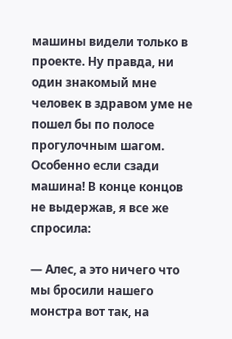машины видели только в проекте. Ну правда, ни один знакомый мне человек в здравом уме не пошел бы по полосе прогулочным шагом. Особенно если сзади машина! В конце концов не выдержав, я все же спросила:

— Алес, а это ничего что мы бросили нашего монстра вот так, на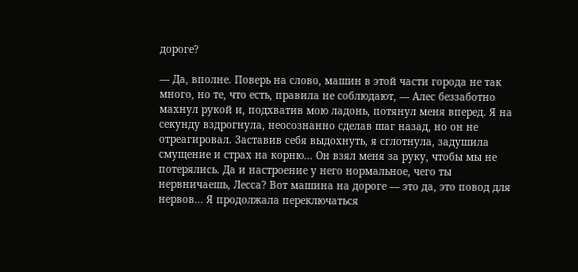дороге?

— Да, вполне. Поверь на слово, машин в этой части города не так много, но те, что есть, правила не соблюдают, — Алес беззаботно махнул рукой и, подхватив мою ладонь, потянул меня вперед. Я на секунду вздрогнула, неосознанно сделав шаг назад, но он не отреагировал. Заставив себя выдохнуть, я сглотнула, задушила смущение и страх на корню... Он взял меня за руку, чтобы мы не потерялись. Да и настроение у него нормальное, чего ты нервничаешь, Лесса? Вот машина на дороге — это да, это повод для нервов... Я продолжала переключаться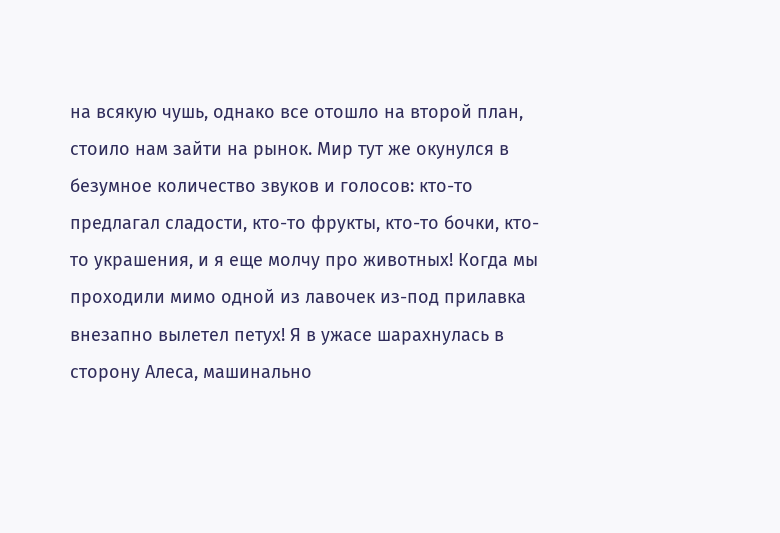на всякую чушь, однако все отошло на второй план, стоило нам зайти на рынок. Мир тут же окунулся в безумное количество звуков и голосов: кто-то предлагал сладости, кто-то фрукты, кто-то бочки, кто-то украшения, и я еще молчу про животных! Когда мы проходили мимо одной из лавочек из-под прилавка внезапно вылетел петух! Я в ужасе шарахнулась в сторону Алеса, машинально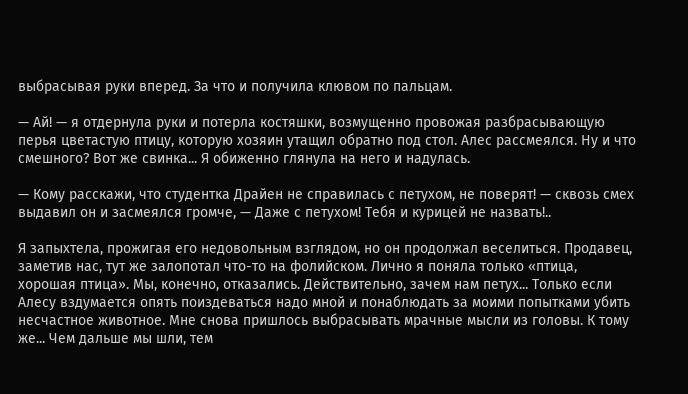выбрасывая руки вперед. За что и получила клювом по пальцам.

— Ай! — я отдернула руки и потерла костяшки, возмущенно провожая разбрасывающую перья цветастую птицу, которую хозяин утащил обратно под стол. Алес рассмеялся. Ну и что смешного? Вот же свинка... Я обиженно глянула на него и надулась.

— Кому расскажи, что студентка Драйен не справилась с петухом, не поверят! — сквозь смех выдавил он и засмеялся громче, — Даже с петухом! Тебя и курицей не назвать!..

Я запыхтела, прожигая его недовольным взглядом, но он продолжал веселиться. Продавец, заметив нас, тут же залопотал что-то на фолийском. Лично я поняла только «птица, хорошая птица». Мы, конечно, отказались. Действительно, зачем нам петух... Только если Алесу вздумается опять поиздеваться надо мной и понаблюдать за моими попытками убить несчастное животное. Мне снова пришлось выбрасывать мрачные мысли из головы. К тому же... Чем дальше мы шли, тем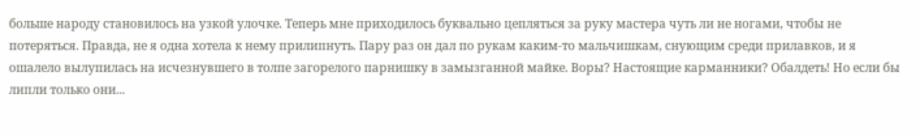больше народу становилось на узкой улочке. Теперь мне приходилось буквально цепляться за руку мастера чуть ли не ногами, чтобы не потеряться. Правда, не я одна хотела к нему прилипнуть. Пару раз он дал по рукам каким-то мальчишкам, снующим среди прилавков, и я ошалело вылупилась на исчезнувшего в толпе загорелого парнишку в замызганной майке. Воры? Настоящие карманники? Обалдеть! Но если бы липли только они...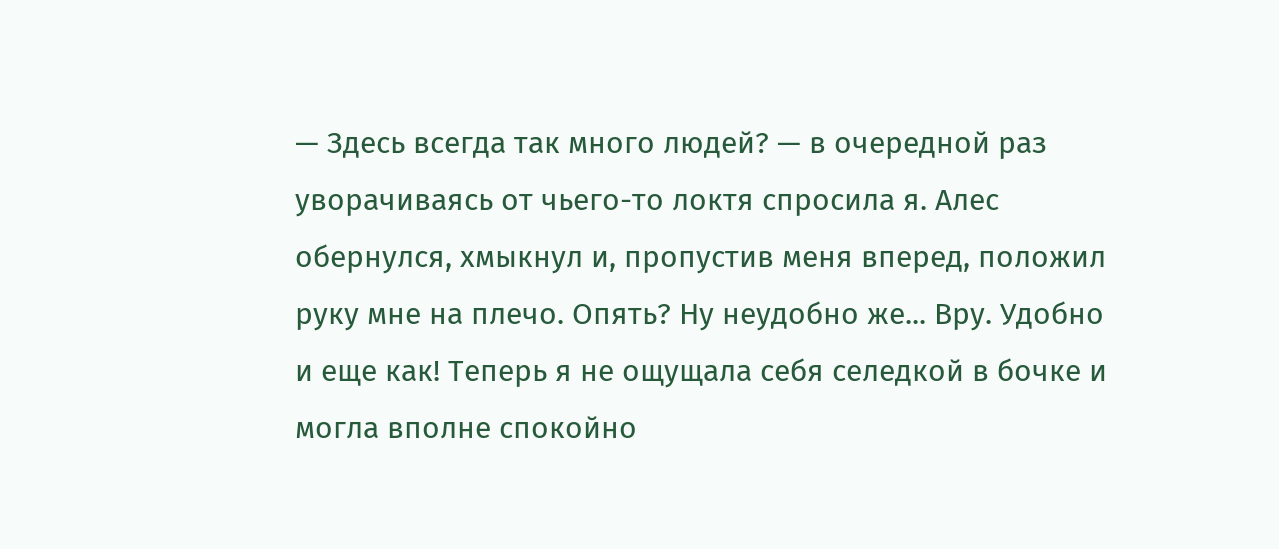— Здесь всегда так много людей? — в очередной раз уворачиваясь от чьего-то локтя спросила я. Алес обернулся, хмыкнул и, пропустив меня вперед, положил руку мне на плечо. Опять? Ну неудобно же... Вру. Удобно и еще как! Теперь я не ощущала себя селедкой в бочке и могла вполне спокойно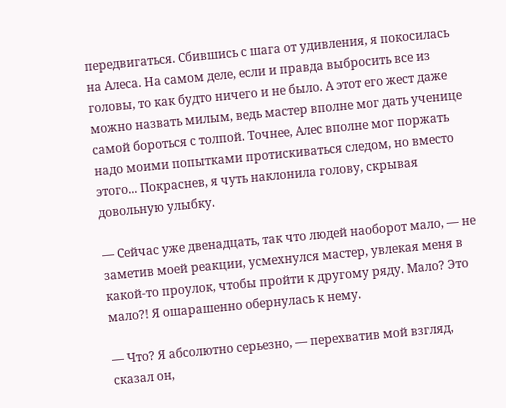передвигаться. Сбившись с шага от удивления, я покосилась на Алеса. На самом деле, если и правда выбросить все из головы, то как будто ничего и не было. А этот его жест даже можно назвать милым, ведь мастер вполне мог дать ученице самой бороться с толпой. Точнее, Алес вполне мог поржать надо моими попытками протискиваться следом, но вместо этого... Покраснев, я чуть наклонила голову, скрывая довольную улыбку.

— Сейчас уже двенадцать, так что людей наоборот мало, — не заметив моей реакции, усмехнулся мастер, увлекая меня в какой-то проулок, чтобы пройти к другому ряду. Мало? Это мало?! Я ошарашенно обернулась к нему.

— Что? Я абсолютно серьезно, — перехватив мой взгляд, сказал он,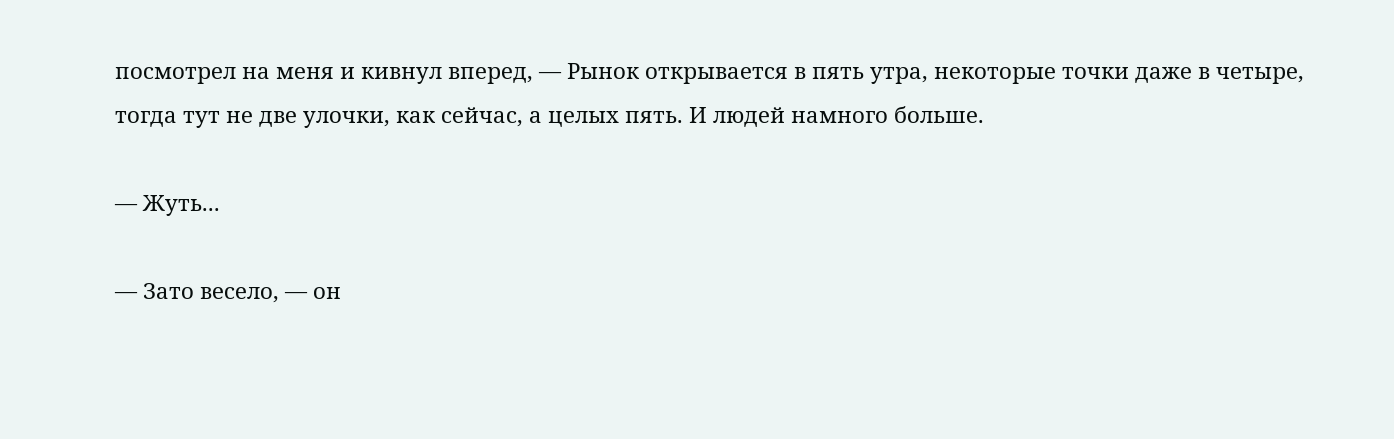посмотрел на меня и кивнул вперед, — Рынок открывается в пять утра, некоторые точки даже в четыре, тогда тут не две улочки, как сейчас, а целых пять. И людей намного больше.

— Жуть...

— Зато весело, — он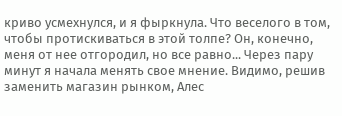криво усмехнулся, и я фыркнула. Что веселого в том, чтобы протискиваться в этой толпе? Он, конечно, меня от нее отгородил, но все равно... Через пару минут я начала менять свое мнение. Видимо, решив заменить магазин рынком, Алес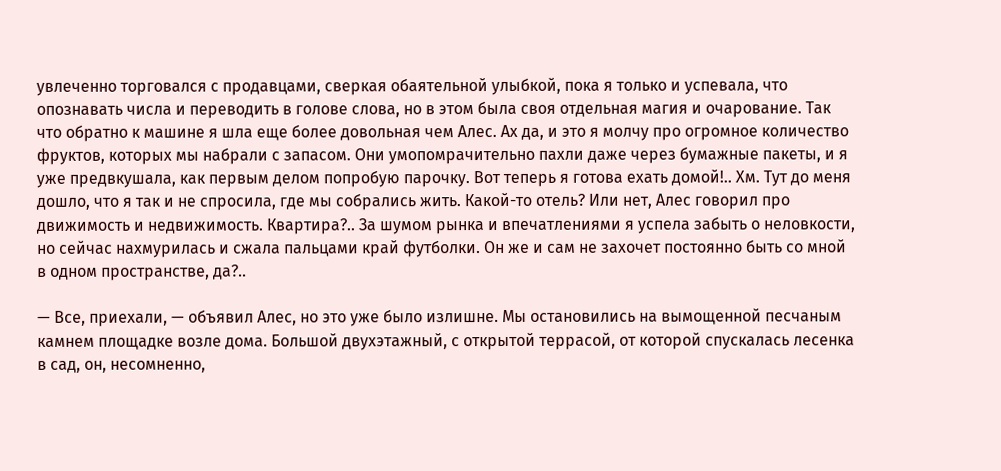увлеченно торговался с продавцами, сверкая обаятельной улыбкой, пока я только и успевала, что опознавать числа и переводить в голове слова, но в этом была своя отдельная магия и очарование. Так что обратно к машине я шла еще более довольная чем Алес. Ах да, и это я молчу про огромное количество фруктов, которых мы набрали с запасом. Они умопомрачительно пахли даже через бумажные пакеты, и я уже предвкушала, как первым делом попробую парочку. Вот теперь я готова ехать домой!.. Хм. Тут до меня дошло, что я так и не спросила, где мы собрались жить. Какой-то отель? Или нет, Алес говорил про движимость и недвижимость. Квартира?.. За шумом рынка и впечатлениями я успела забыть о неловкости, но сейчас нахмурилась и сжала пальцами край футболки. Он же и сам не захочет постоянно быть со мной в одном пространстве, да?..

— Все, приехали, — объявил Алес, но это уже было излишне. Мы остановились на вымощенной песчаным камнем площадке возле дома. Большой двухэтажный, с открытой террасой, от которой спускалась лесенка в сад, он, несомненно,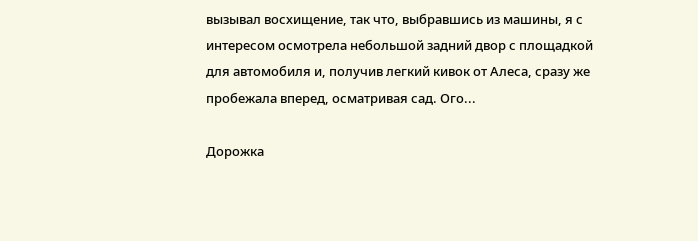вызывал восхищение, так что, выбравшись из машины, я с интересом осмотрела небольшой задний двор с площадкой для автомобиля и, получив легкий кивок от Алеса, сразу же пробежала вперед, осматривая сад. Ого...

Дорожка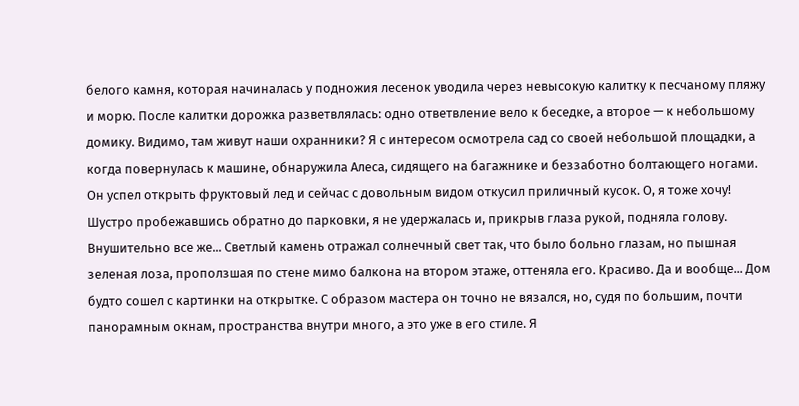белого камня, которая начиналась у подножия лесенок уводила через невысокую калитку к песчаному пляжу и морю. После калитки дорожка разветвлялась: одно ответвление вело к беседке, а второе — к небольшому домику. Видимо, там живут наши охранники? Я с интересом осмотрела сад со своей небольшой площадки, а когда повернулась к машине, обнаружила Алеса, сидящего на багажнике и беззаботно болтающего ногами. Он успел открыть фруктовый лед и сейчас с довольным видом откусил приличный кусок. О, я тоже хочу! Шустро пробежавшись обратно до парковки, я не удержалась и, прикрыв глаза рукой, подняла голову. Внушительно все же... Светлый камень отражал солнечный свет так, что было больно глазам, но пышная зеленая лоза, проползшая по стене мимо балкона на втором этаже, оттеняла его. Красиво. Да и вообще... Дом будто сошел с картинки на открытке. С образом мастера он точно не вязался, но, судя по большим, почти панорамным окнам, пространства внутри много, а это уже в его стиле. Я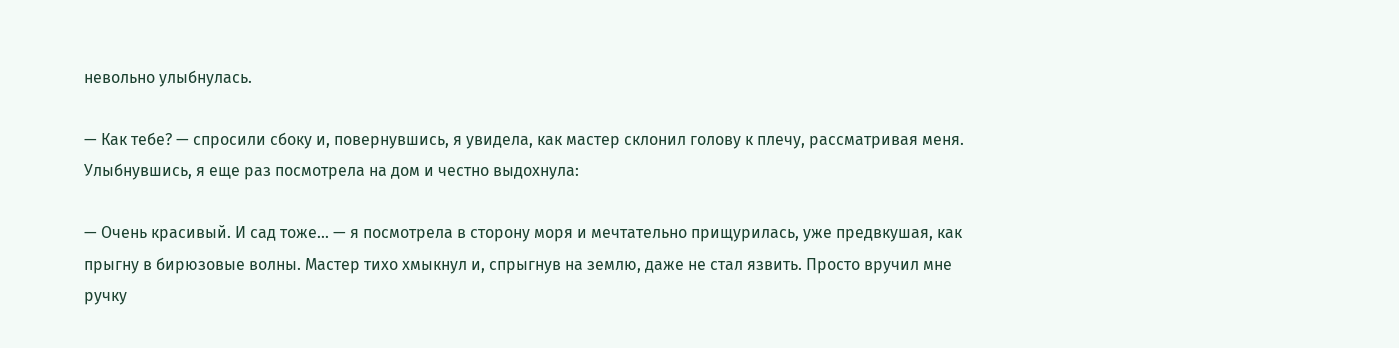невольно улыбнулась.

— Как тебе? — спросили сбоку и, повернувшись, я увидела, как мастер склонил голову к плечу, рассматривая меня. Улыбнувшись, я еще раз посмотрела на дом и честно выдохнула:

— Очень красивый. И сад тоже... — я посмотрела в сторону моря и мечтательно прищурилась, уже предвкушая, как прыгну в бирюзовые волны. Мастер тихо хмыкнул и, спрыгнув на землю, даже не стал язвить. Просто вручил мне ручку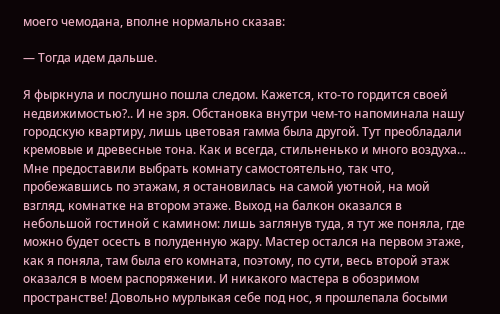моего чемодана, вполне нормально сказав:

— Тогда идем дальше.

Я фыркнула и послушно пошла следом. Кажется, кто-то гордится своей недвижимостью?.. И не зря. Обстановка внутри чем-то напоминала нашу городскую квартиру, лишь цветовая гамма была другой. Тут преобладали кремовые и древесные тона. Как и всегда, стильненько и много воздуха... Мне предоставили выбрать комнату самостоятельно, так что, пробежавшись по этажам, я остановилась на самой уютной, на мой взгляд, комнатке на втором этаже. Выход на балкон оказался в небольшой гостиной с камином: лишь заглянув туда, я тут же поняла, где можно будет осесть в полуденную жару. Мастер остался на первом этаже, как я поняла, там была его комната, поэтому, по сути, весь второй этаж оказался в моем распоряжении. И никакого мастера в обозримом пространстве! Довольно мурлыкая себе под нос, я прошлепала босыми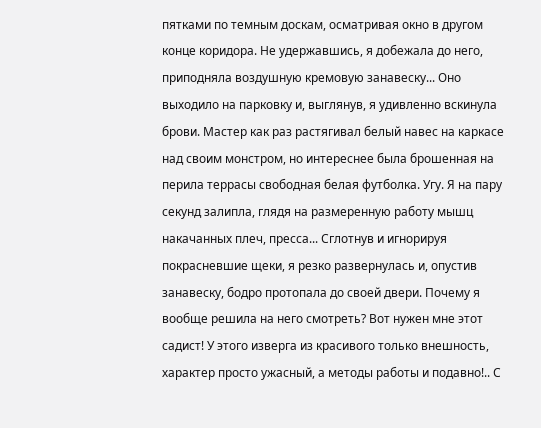пятками по темным доскам, осматривая окно в другом конце коридора. Не удержавшись, я добежала до него, приподняла воздушную кремовую занавеску... Оно выходило на парковку и, выглянув, я удивленно вскинула брови. Мастер как раз растягивал белый навес на каркасе над своим монстром, но интереснее была брошенная на перила террасы свободная белая футболка. Угу. Я на пару секунд залипла, глядя на размеренную работу мышц накачанных плеч, пресса... Сглотнув и игнорируя покрасневшие щеки, я резко развернулась и, опустив занавеску, бодро протопала до своей двери. Почему я вообще решила на него смотреть? Вот нужен мне этот садист! У этого изверга из красивого только внешность, характер просто ужасный, а методы работы и подавно!.. С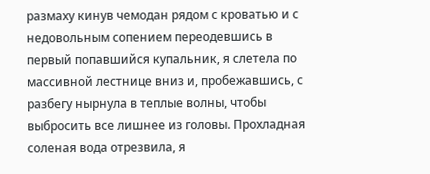размаху кинув чемодан рядом с кроватью и с недовольным сопением переодевшись в первый попавшийся купальник, я слетела по массивной лестнице вниз и, пробежавшись, с разбегу нырнула в теплые волны, чтобы выбросить все лишнее из головы. Прохладная соленая вода отрезвила, я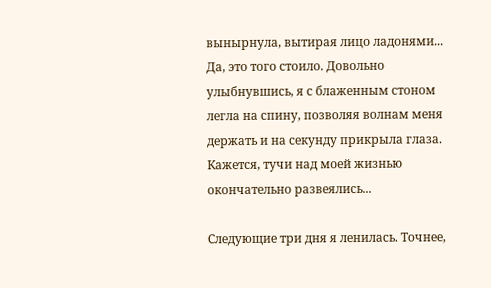вынырнула, вытирая лицо ладонями... Да, это того стоило. Довольно улыбнувшись, я с блаженным стоном легла на спину, позволяя волнам меня держать и на секунду прикрыла глаза. Кажется, тучи над моей жизнью окончательно развеялись...

Следующие три дня я ленилась. Точнее,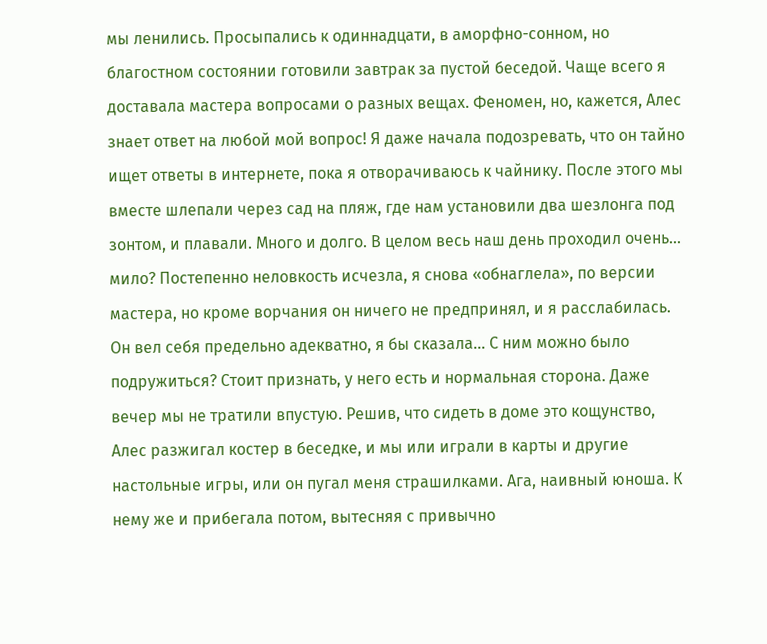мы ленились. Просыпались к одиннадцати, в аморфно-сонном, но благостном состоянии готовили завтрак за пустой беседой. Чаще всего я доставала мастера вопросами о разных вещах. Феномен, но, кажется, Алес знает ответ на любой мой вопрос! Я даже начала подозревать, что он тайно ищет ответы в интернете, пока я отворачиваюсь к чайнику. После этого мы вместе шлепали через сад на пляж, где нам установили два шезлонга под зонтом, и плавали. Много и долго. В целом весь наш день проходил очень... мило? Постепенно неловкость исчезла, я снова «обнаглела», по версии мастера, но кроме ворчания он ничего не предпринял, и я расслабилась. Он вел себя предельно адекватно, я бы сказала... С ним можно было подружиться? Стоит признать, у него есть и нормальная сторона. Даже вечер мы не тратили впустую. Решив, что сидеть в доме это кощунство, Алес разжигал костер в беседке, и мы или играли в карты и другие настольные игры, или он пугал меня страшилками. Ага, наивный юноша. К нему же и прибегала потом, вытесняя с привычно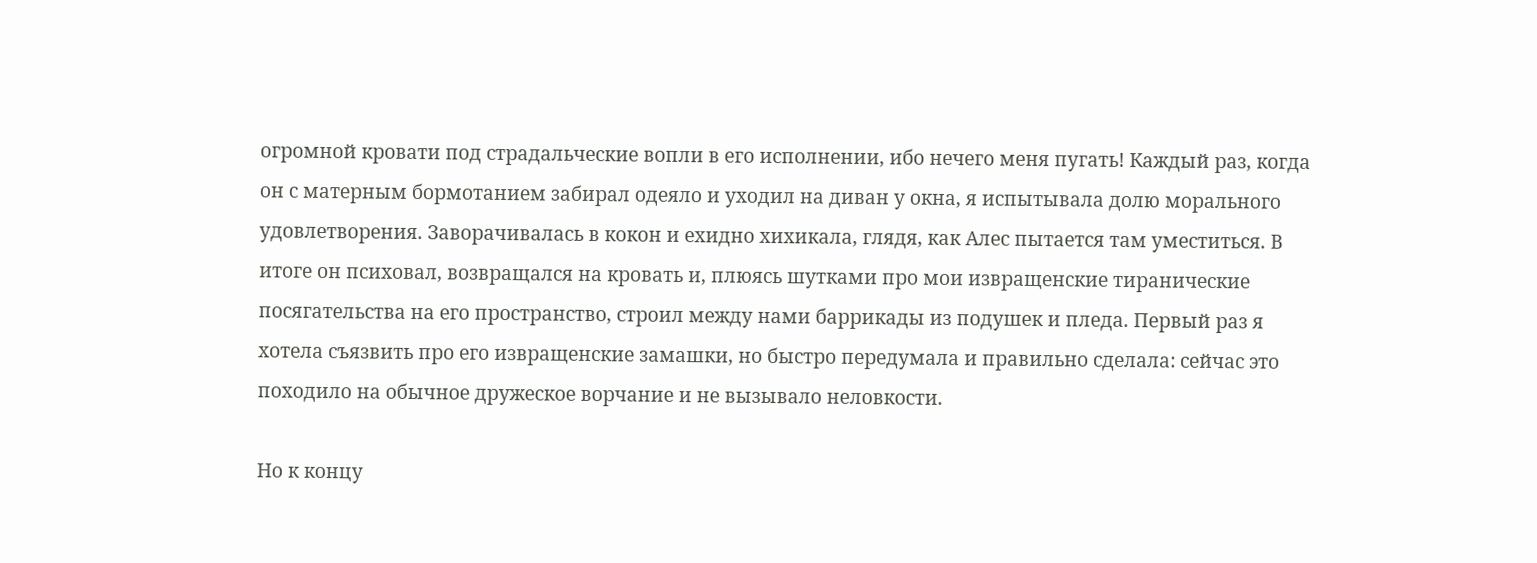огромной кровати под страдальческие вопли в его исполнении, ибо нечего меня пугать! Каждый раз, когда он с матерным бормотанием забирал одеяло и уходил на диван у окна, я испытывала долю морального удовлетворения. Заворачивалась в кокон и ехидно хихикала, глядя, как Алес пытается там уместиться. В итоге он психовал, возвращался на кровать и, плюясь шутками про мои извращенские тиранические посягательства на его пространство, строил между нами баррикады из подушек и пледа. Первый раз я хотела съязвить про его извращенские замашки, но быстро передумала и правильно сделала: сейчас это походило на обычное дружеское ворчание и не вызывало неловкости.

Но к концу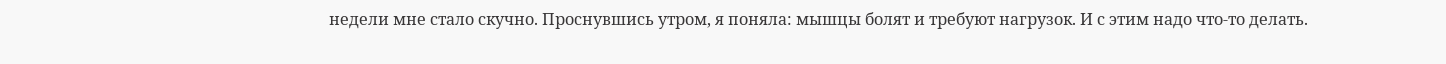недели мне стало скучно. Проснувшись утром, я поняла: мышцы болят и требуют нагрузок. И с этим надо что-то делать.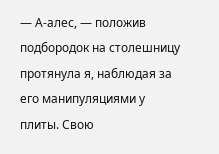— А-алес, — положив подбородок на столешницу протянула я, наблюдая за его манипуляциями у плиты. Свою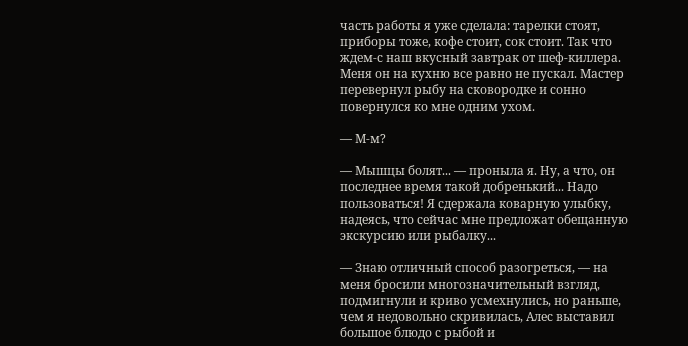часть работы я уже сделала: тарелки стоят, приборы тоже, кофе стоит, сок стоит. Так что ждем-с наш вкусный завтрак от шеф-киллера. Меня он на кухню все равно не пускал. Мастер перевернул рыбу на сковородке и сонно повернулся ко мне одним ухом.

— М-м?

— Мышцы болят... — проныла я. Ну, а что, он последнее время такой добренький... Надо пользоваться! Я сдержала коварную улыбку, надеясь, что сейчас мне предложат обещанную экскурсию или рыбалку...

— Знаю отличный способ разогреться, — на меня бросили многозначительный взгляд, подмигнули и криво усмехнулись, но раньше, чем я недовольно скривилась, Алес выставил большое блюдо с рыбой и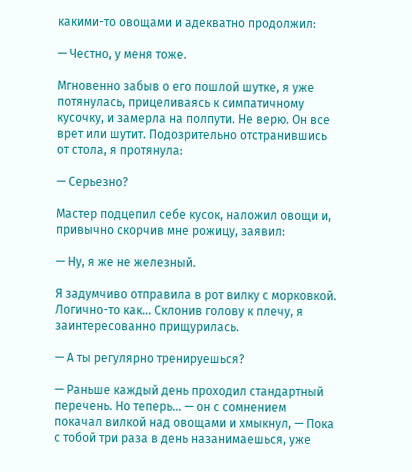какими-то овощами и адекватно продолжил:

— Честно, у меня тоже.

Мгновенно забыв о его пошлой шутке, я уже потянулась, прицеливаясь к симпатичному кусочку, и замерла на полпути. Не верю. Он все врет или шутит. Подозрительно отстранившись от стола, я протянула:

— Серьезно?

Мастер подцепил себе кусок, наложил овощи и, привычно скорчив мне рожицу, заявил:

— Ну, я же не железный.

Я задумчиво отправила в рот вилку с морковкой. Логично-то как... Склонив голову к плечу, я заинтересованно прищурилась.

— А ты регулярно тренируешься?

— Раньше каждый день проходил стандартный перечень. Но теперь... — он с сомнением покачал вилкой над овощами и хмыкнул, — Пока с тобой три раза в день назанимаешься, уже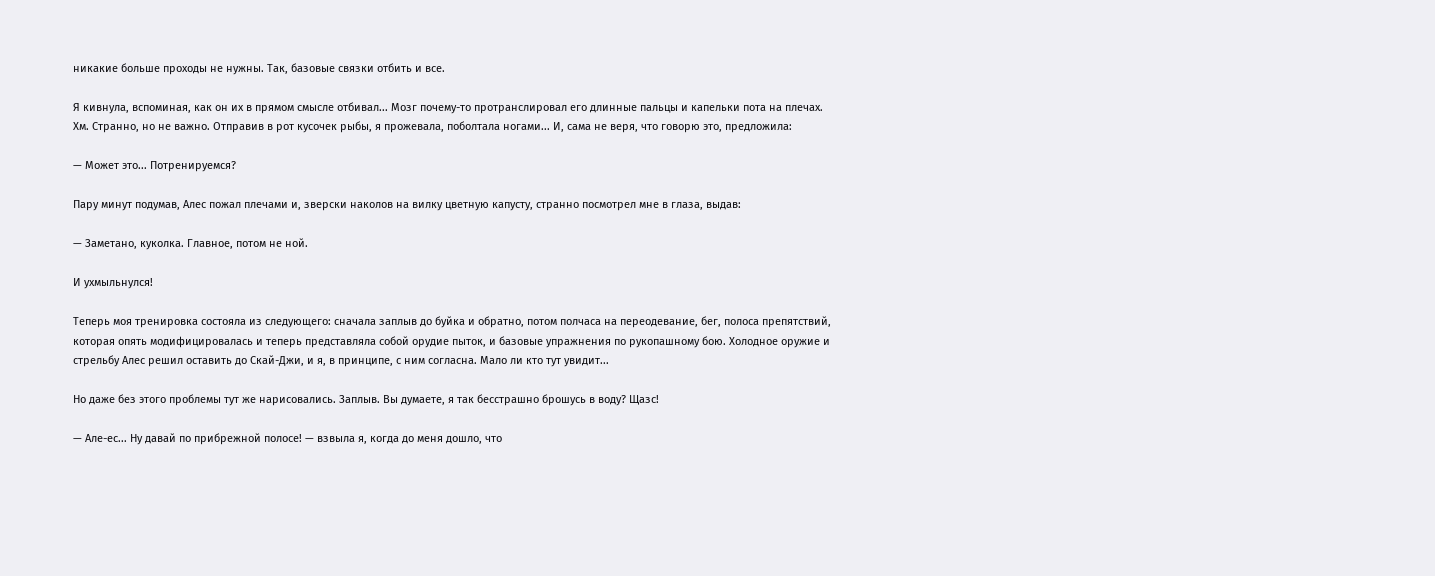никакие больше проходы не нужны. Так, базовые связки отбить и все.

Я кивнула, вспоминая, как он их в прямом смысле отбивал... Мозг почему-то протранслировал его длинные пальцы и капельки пота на плечах. Хм. Странно, но не важно. Отправив в рот кусочек рыбы, я прожевала, поболтала ногами... И, сама не веря, что говорю это, предложила:

— Может это... Потренируемся?

Пару минут подумав, Алес пожал плечами и, зверски наколов на вилку цветную капусту, странно посмотрел мне в глаза, выдав:

— Заметано, куколка. Главное, потом не ной.

И ухмыльнулся!

Теперь моя тренировка состояла из следующего: сначала заплыв до буйка и обратно, потом полчаса на переодевание, бег, полоса препятствий, которая опять модифицировалась и теперь представляла собой орудие пыток, и базовые упражнения по рукопашному бою. Холодное оружие и стрельбу Алес решил оставить до Скай-Джи, и я, в принципе, с ним согласна. Мало ли кто тут увидит...

Но даже без этого проблемы тут же нарисовались. Заплыв. Вы думаете, я так бесстрашно брошусь в воду? Щазс!

— Але-ес... Ну давай по прибрежной полосе! — взвыла я, когда до меня дошло, что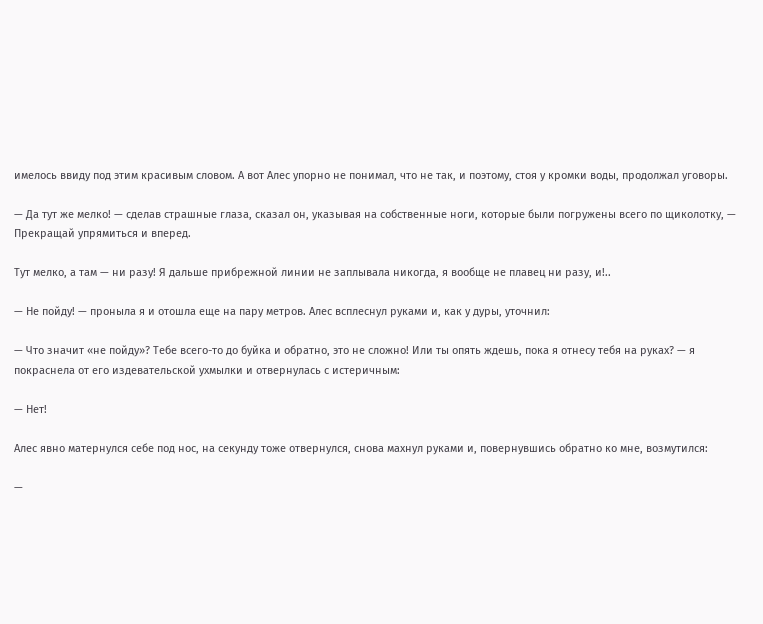имелось ввиду под этим красивым словом. А вот Алес упорно не понимал, что не так, и поэтому, стоя у кромки воды, продолжал уговоры.

— Да тут же мелко! — сделав страшные глаза, сказал он, указывая на собственные ноги, которые были погружены всего по щиколотку, — Прекращай упрямиться и вперед.

Тут мелко, а там — ни разу! Я дальше прибрежной линии не заплывала никогда, я вообще не плавец ни разу, и!..

— Не пойду! — проныла я и отошла еще на пару метров. Алес всплеснул руками и, как у дуры, уточнил:

— Что значит «не пойду»? Тебе всего-то до буйка и обратно, это не сложно! Или ты опять ждешь, пока я отнесу тебя на руках? — я покраснела от его издевательской ухмылки и отвернулась с истеричным:

— Нет!

Алес явно матернулся себе под нос, на секунду тоже отвернулся, снова махнул руками и, повернувшись обратно ко мне, возмутился:

—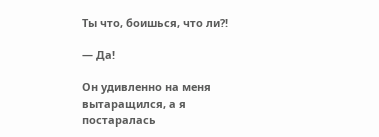Ты что, боишься, что ли?!

— Да!

Он удивленно на меня вытаращился, а я постаралась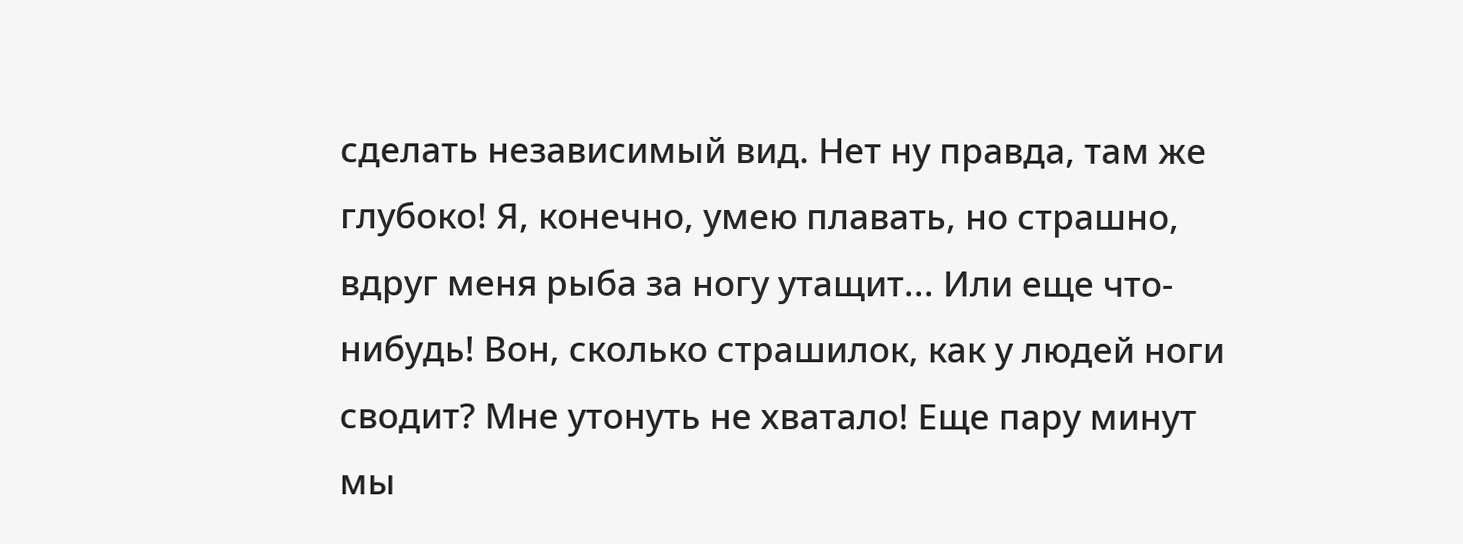сделать независимый вид. Нет ну правда, там же глубоко! Я, конечно, умею плавать, но страшно, вдруг меня рыба за ногу утащит... Или еще что-нибудь! Вон, сколько страшилок, как у людей ноги сводит? Мне утонуть не хватало! Еще пару минут мы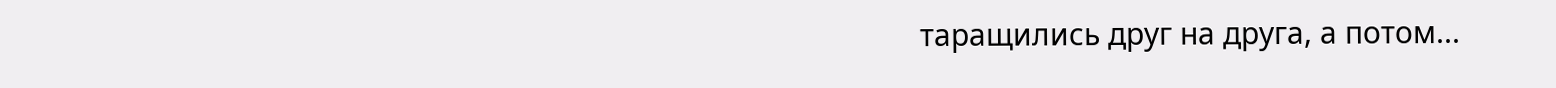таращились друг на друга, а потом...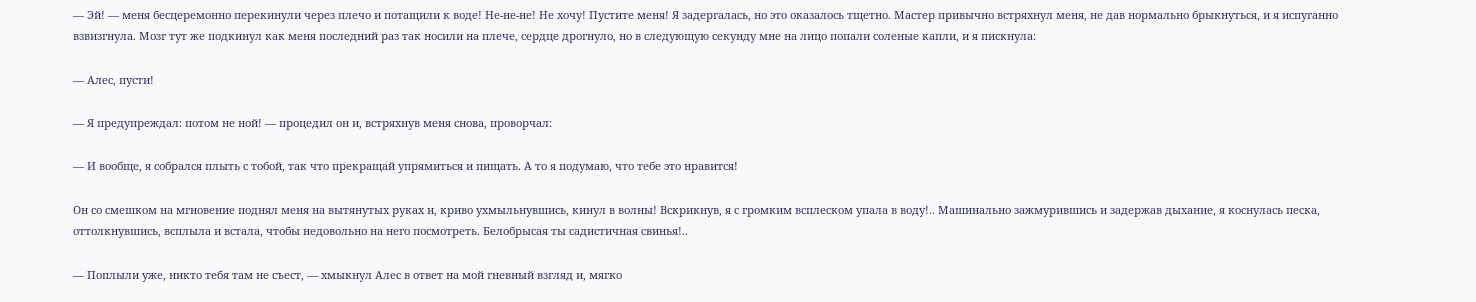— Эй! — меня бесцеремонно перекинули через плечо и потащили к воде! Не-не-не! Не хочу! Пустите меня! Я задергалась, но это оказалось тщетно. Мастер привычно встряхнул меня, не дав нормально брыкнуться, и я испуганно взвизгнула. Мозг тут же подкинул как меня последний раз так носили на плече, сердце дрогнуло, но в следующую секунду мне на лицо попали соленые капли, и я пискнула:

— Алес, пусти!

— Я предупреждал: потом не ной! — процедил он и, встряхнув меня снова, проворчал:

— И вообще, я собрался плыть с тобой, так что прекращай упрямиться и пищать. А то я подумаю, что тебе это нравится!

Он со смешком на мгновение поднял меня на вытянутых руках и, криво ухмыльнувшись, кинул в волны! Вскрикнув, я с громким всплеском упала в воду!.. Машинально зажмурившись и задержав дыхание, я коснулась песка, оттолкнувшись, всплыла и встала, чтобы недовольно на него посмотреть. Белобрысая ты садистичная свинья!..

— Поплыли уже, никто тебя там не съест, — хмыкнул Алес в ответ на мой гневный взгляд и, мягко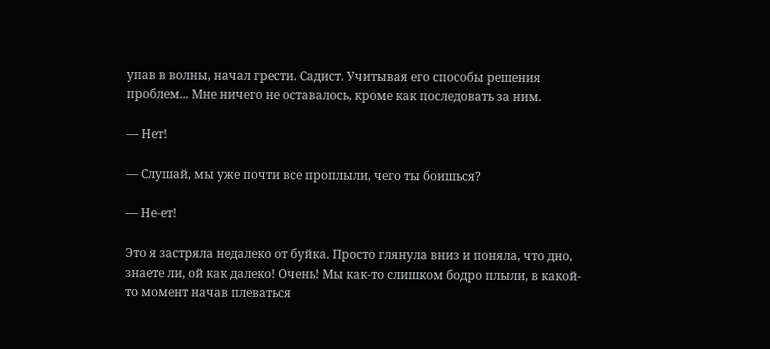упав в волны, начал грести. Садист. Учитывая его способы решения проблем... Мне ничего не оставалось, кроме как последовать за ним.

— Нет!

— Слушай, мы уже почти все проплыли, чего ты боишься?

— Не-ет!

Это я застряла недалеко от буйка. Просто глянула вниз и поняла, что дно, знаете ли, ой как далеко! Очень! Мы как-то слишком бодро плыли, в какой-то момент начав плеваться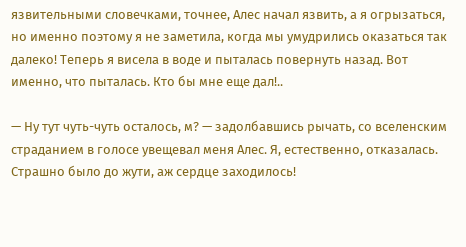язвительными словечками, точнее, Алес начал язвить, а я огрызаться, но именно поэтому я не заметила, когда мы умудрились оказаться так далеко! Теперь я висела в воде и пыталась повернуть назад. Вот именно, что пыталась. Кто бы мне еще дал!..

— Ну тут чуть-чуть осталось, м? — задолбавшись рычать, со вселенским страданием в голосе увещевал меня Алес. Я, естественно, отказалась. Страшно было до жути, аж сердце заходилось!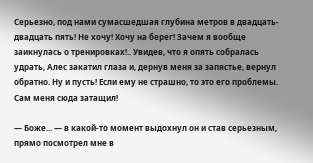Серьезно, под нами сумасшедшая глубина метров в двадцать-двадцать пять! Не хочу! Хочу на берег! Зачем я вообще заикнулась о тренировках!.. Увидев, что я опять собралась удрать, Алес закатил глаза и, дернув меня за запястье, вернул обратно. Ну и пусть! Если ему не страшно, то это его проблемы. Сам меня сюда затащил!

— Боже... — в какой-то момент выдохнул он и став серьезным, прямо посмотрел мне в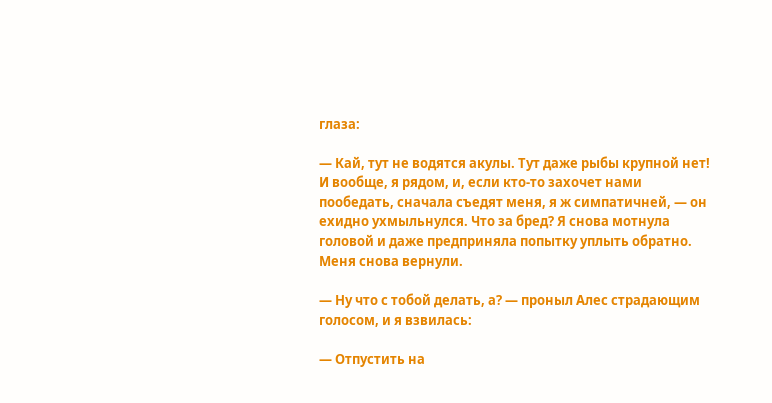глаза:

— Кай, тут не водятся акулы. Тут даже рыбы крупной нет! И вообще, я рядом, и, если кто-то захочет нами пообедать, сначала съедят меня, я ж симпатичней, — он ехидно ухмыльнулся. Что за бред? Я снова мотнула головой и даже предприняла попытку уплыть обратно. Меня снова вернули.

— Ну что с тобой делать, а? — проныл Алес страдающим голосом, и я взвилась:

— Отпустить на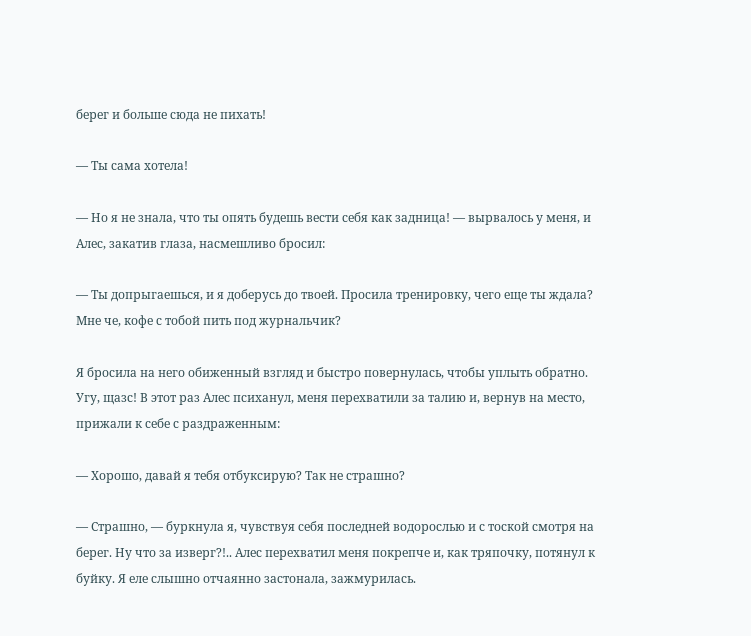берег и больше сюда не пихать!

— Ты сама хотела!

— Но я не знала, что ты опять будешь вести себя как задница! — вырвалось у меня, и Алес, закатив глаза, насмешливо бросил:

— Ты допрыгаешься, и я доберусь до твоей. Просила тренировку, чего еще ты ждала? Мне че, кофе с тобой пить под журнальчик?

Я бросила на него обиженный взгляд и быстро повернулась, чтобы уплыть обратно. Угу, щазс! В этот раз Алес психанул, меня перехватили за талию и, вернув на место, прижали к себе с раздраженным:

— Хорошо, давай я тебя отбуксирую? Так не страшно?

— Страшно, — буркнула я, чувствуя себя последней водорослью и с тоской смотря на берег. Ну что за изверг?!.. Алес перехватил меня покрепче и, как тряпочку, потянул к буйку. Я еле слышно отчаянно застонала, зажмурилась.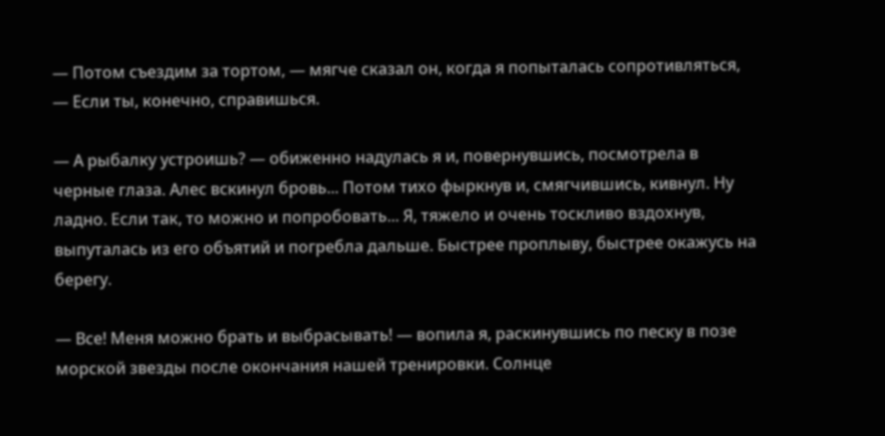— Потом съездим за тортом, — мягче сказал он, когда я попыталась сопротивляться, — Если ты, конечно, справишься.

— А рыбалку устроишь? — обиженно надулась я и, повернувшись, посмотрела в черные глаза. Алес вскинул бровь... Потом тихо фыркнув и, смягчившись, кивнул. Ну ладно. Если так, то можно и попробовать... Я, тяжело и очень тоскливо вздохнув, выпуталась из его объятий и погребла дальше. Быстрее проплыву, быстрее окажусь на берегу.

— Все! Меня можно брать и выбрасывать! — вопила я, раскинувшись по песку в позе морской звезды после окончания нашей тренировки. Солнце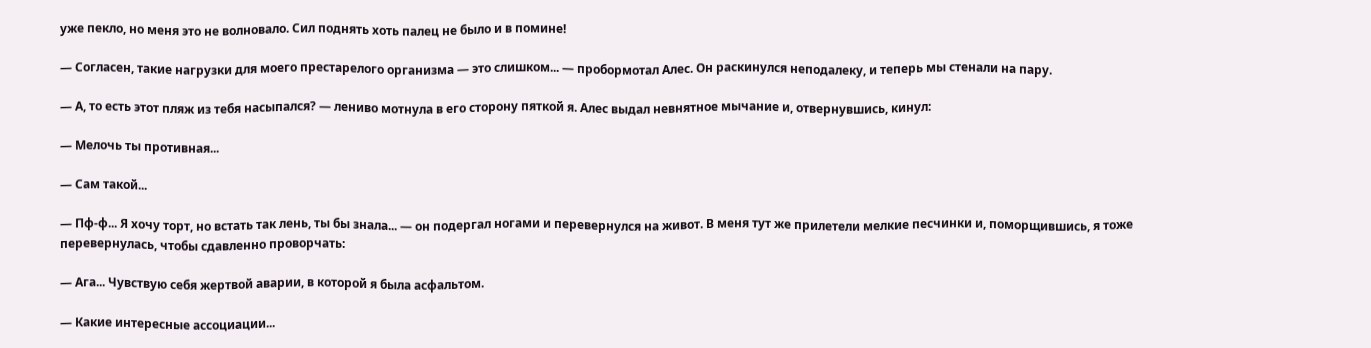уже пекло, но меня это не волновало. Сил поднять хоть палец не было и в помине!

— Согласен, такие нагрузки для моего престарелого организма — это слишком... — пробормотал Алес. Он раскинулся неподалеку, и теперь мы стенали на пару.

— А, то есть этот пляж из тебя насыпался? — лениво мотнула в его сторону пяткой я. Алес выдал невнятное мычание и, отвернувшись, кинул:

— Мелочь ты противная...

— Сам такой...

— Пф-ф... Я хочу торт, но встать так лень, ты бы знала... — он подергал ногами и перевернулся на живот. В меня тут же прилетели мелкие песчинки и, поморщившись, я тоже перевернулась, чтобы сдавленно проворчать:

— Ага... Чувствую себя жертвой аварии, в которой я была асфальтом.

— Какие интересные ассоциации...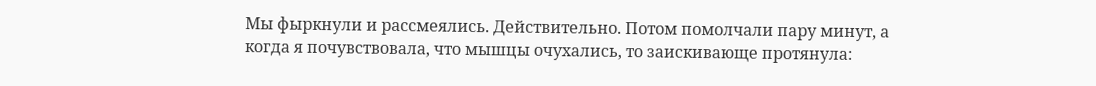Мы фыркнули и рассмеялись. Действительно. Потом помолчали пару минут, а когда я почувствовала, что мышцы очухались, то заискивающе протянула: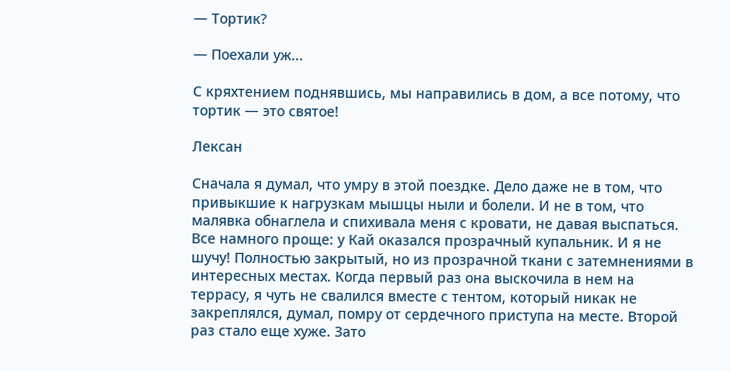— Тортик?

— Поехали уж...

С кряхтением поднявшись, мы направились в дом, а все потому, что тортик — это святое!

Лексан

Сначала я думал, что умру в этой поездке. Дело даже не в том, что привыкшие к нагрузкам мышцы ныли и болели. И не в том, что малявка обнаглела и спихивала меня с кровати, не давая выспаться. Все намного проще: у Кай оказался прозрачный купальник. И я не шучу! Полностью закрытый, но из прозрачной ткани с затемнениями в интересных местах. Когда первый раз она выскочила в нем на террасу, я чуть не свалился вместе с тентом, который никак не закреплялся, думал, помру от сердечного приступа на месте. Второй раз стало еще хуже. Зато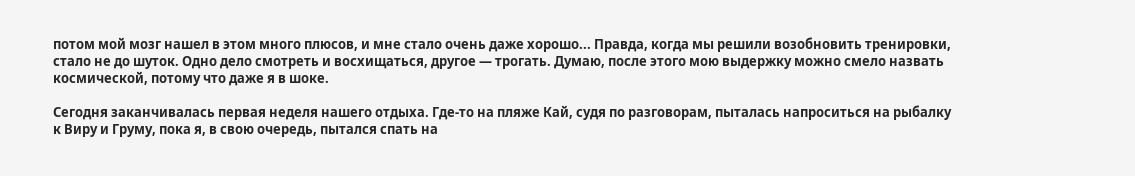потом мой мозг нашел в этом много плюсов, и мне стало очень даже хорошо... Правда, когда мы решили возобновить тренировки, стало не до шуток. Одно дело смотреть и восхищаться, другое — трогать. Думаю, после этого мою выдержку можно смело назвать космической, потому что даже я в шоке.

Сегодня заканчивалась первая неделя нашего отдыха. Где-то на пляже Кай, судя по разговорам, пыталась напроситься на рыбалку к Виру и Груму, пока я, в свою очередь, пытался спать на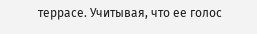террасе. Учитывая, что ее голос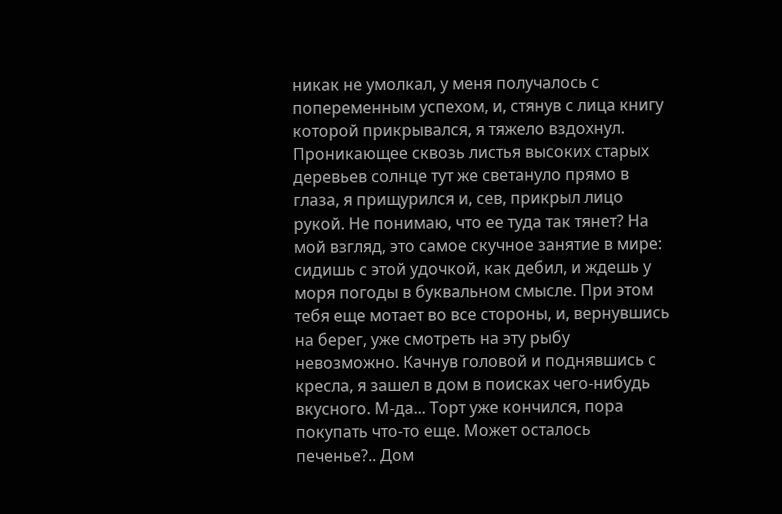никак не умолкал, у меня получалось с попеременным успехом, и, стянув с лица книгу которой прикрывался, я тяжело вздохнул. Проникающее сквозь листья высоких старых деревьев солнце тут же светануло прямо в глаза, я прищурился и, сев, прикрыл лицо рукой. Не понимаю, что ее туда так тянет? На мой взгляд, это самое скучное занятие в мире: сидишь с этой удочкой, как дебил, и ждешь у моря погоды в буквальном смысле. При этом тебя еще мотает во все стороны, и, вернувшись на берег, уже смотреть на эту рыбу невозможно. Качнув головой и поднявшись с кресла, я зашел в дом в поисках чего-нибудь вкусного. М-да... Торт уже кончился, пора покупать что-то еще. Может осталось печенье?.. Дом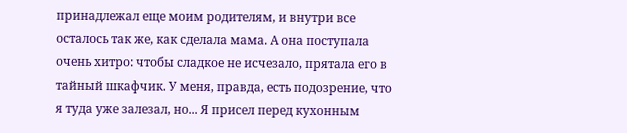принадлежал еще моим родителям, и внутри все осталось так же, как сделала мама. А она поступала очень хитро: чтобы сладкое не исчезало, прятала его в тайный шкафчик. У меня, правда, есть подозрение, что я туда уже залезал, но... Я присел перед кухонным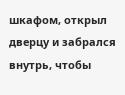шкафом, открыл дверцу и забрался внутрь, чтобы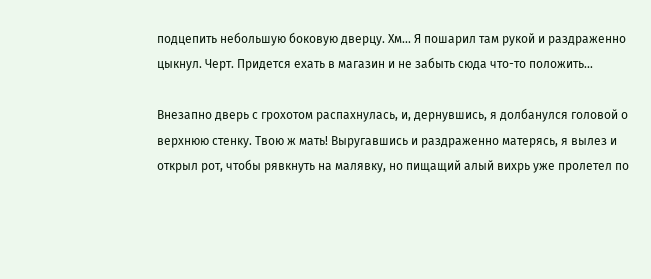подцепить небольшую боковую дверцу. Хм... Я пошарил там рукой и раздраженно цыкнул. Черт. Придется ехать в магазин и не забыть сюда что-то положить...

Внезапно дверь с грохотом распахнулась, и, дернувшись, я долбанулся головой о верхнюю стенку. Твою ж мать! Выругавшись и раздраженно матерясь, я вылез и открыл рот, чтобы рявкнуть на малявку, но пищащий алый вихрь уже пролетел по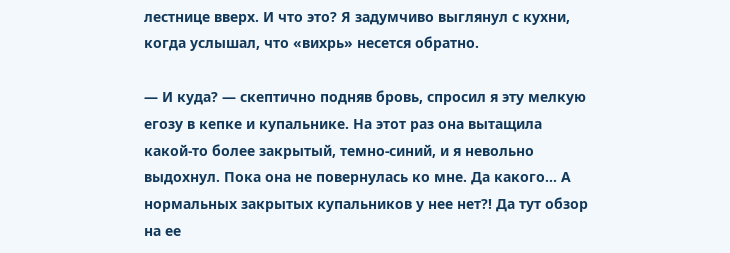лестнице вверх. И что это? Я задумчиво выглянул с кухни, когда услышал, что «вихрь» несется обратно.

— И куда? — скептично подняв бровь, спросил я эту мелкую егозу в кепке и купальнике. На этот раз она вытащила какой-то более закрытый, темно-синий, и я невольно выдохнул. Пока она не повернулась ко мне. Да какого... А нормальных закрытых купальников у нее нет?! Да тут обзор на ее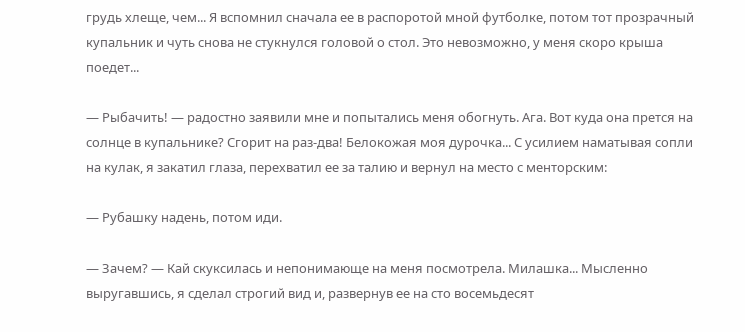грудь хлеще, чем... Я вспомнил сначала ее в распоротой мной футболке, потом тот прозрачный купальник и чуть снова не стукнулся головой о стол. Это невозможно, у меня скоро крыша поедет...

— Рыбачить! — радостно заявили мне и попытались меня обогнуть. Ага. Вот куда она прется на солнце в купальнике? Сгорит на раз-два! Белокожая моя дурочка... С усилием наматывая сопли на кулак, я закатил глаза, перехватил ее за талию и вернул на место с менторским:

— Рубашку надень, потом иди.

— Зачем? — Кай скуксилась и непонимающе на меня посмотрела. Милашка... Мысленно выругавшись, я сделал строгий вид и, развернув ее на сто восемьдесят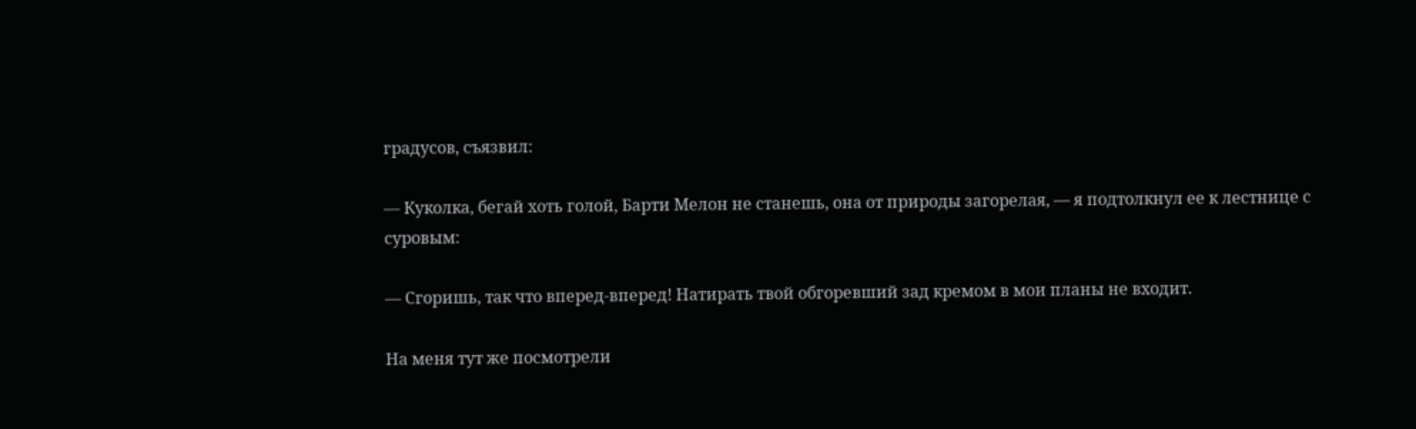градусов, съязвил:

— Куколка, бегай хоть голой, Барти Мелон не станешь, она от природы загорелая, — я подтолкнул ее к лестнице с суровым:

— Сгоришь, так что вперед-вперед! Натирать твой обгоревший зад кремом в мои планы не входит.

На меня тут же посмотрели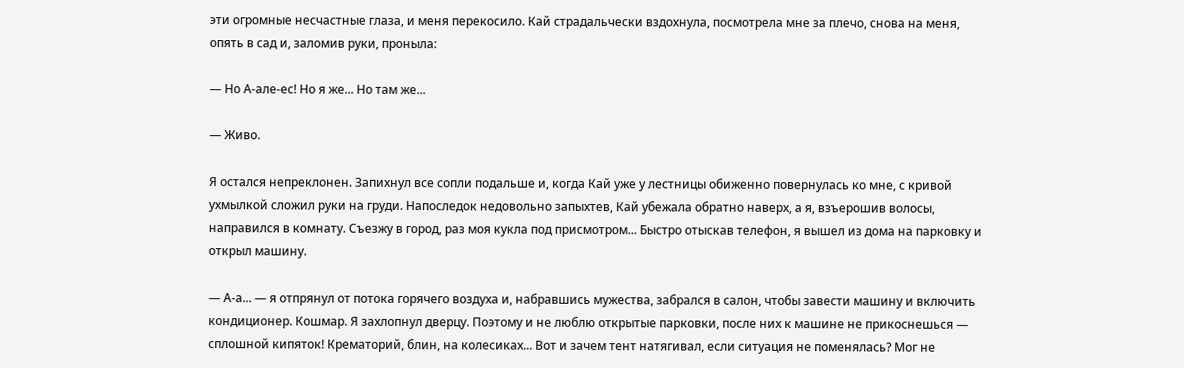эти огромные несчастные глаза, и меня перекосило. Кай страдальчески вздохнула, посмотрела мне за плечо, снова на меня, опять в сад и, заломив руки, проныла:

— Но А-але-ес! Но я же... Но там же...

— Живо.

Я остался непреклонен. Запихнул все сопли подальше и, когда Кай уже у лестницы обиженно повернулась ко мне, с кривой ухмылкой сложил руки на груди. Напоследок недовольно запыхтев, Кай убежала обратно наверх, а я, взъерошив волосы, направился в комнату. Съезжу в город, раз моя кукла под присмотром... Быстро отыскав телефон, я вышел из дома на парковку и открыл машину.

— А-а... — я отпрянул от потока горячего воздуха и, набравшись мужества, забрался в салон, чтобы завести машину и включить кондиционер. Кошмар. Я захлопнул дверцу. Поэтому и не люблю открытые парковки, после них к машине не прикоснешься — сплошной кипяток! Крематорий, блин, на колесиках... Вот и зачем тент натягивал, если ситуация не поменялась? Мог не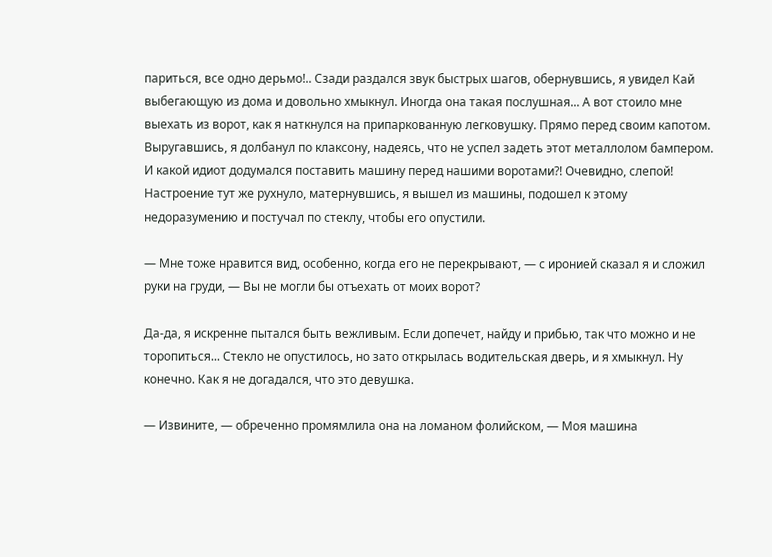париться, все одно дерьмо!.. Сзади раздался звук быстрых шагов, обернувшись, я увидел Кай выбегающую из дома и довольно хмыкнул. Иногда она такая послушная... А вот стоило мне выехать из ворот, как я наткнулся на припаркованную легковушку. Прямо перед своим капотом. Выругавшись, я долбанул по клаксону, надеясь, что не успел задеть этот металлолом бампером. И какой идиот додумался поставить машину перед нашими воротами?! Очевидно, слепой! Настроение тут же рухнуло, матернувшись, я вышел из машины, подошел к этому недоразумению и постучал по стеклу, чтобы его опустили.

— Мне тоже нравится вид, особенно, когда его не перекрывают, — с иронией сказал я и сложил руки на груди, — Вы не могли бы отъехать от моих ворот?

Да-да, я искренне пытался быть вежливым. Если допечет, найду и прибью, так что можно и не торопиться... Стекло не опустилось, но зато открылась водительская дверь, и я хмыкнул. Ну конечно. Как я не догадался, что это девушка.

— Извините, — обреченно промямлила она на ломаном фолийском, — Моя машина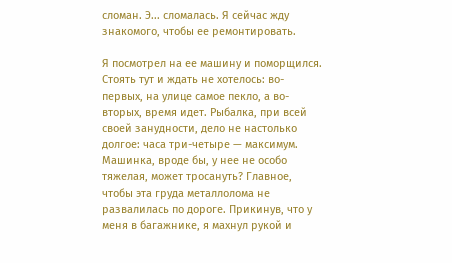сломан. Э... сломалась. Я сейчас жду знакомого, чтобы ее ремонтировать.

Я посмотрел на ее машину и поморщился. Стоять тут и ждать не хотелось: во-первых, на улице самое пекло, а во-вторых, время идет. Рыбалка, при всей своей занудности, дело не настолько долгое: часа три-четыре — максимум. Машинка, вроде бы, у нее не особо тяжелая, может тросануть? Главное, чтобы эта груда металлолома не развалилась по дороге. Прикинув, что у меня в багажнике, я махнул рукой и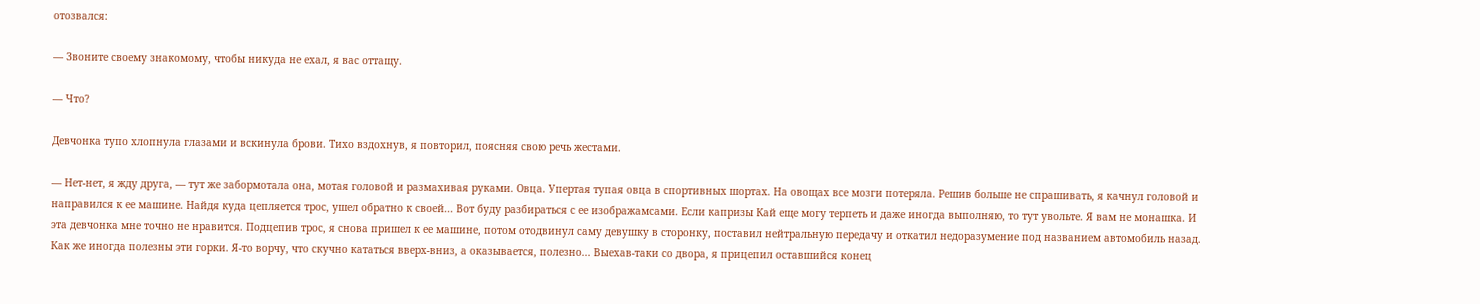отозвался:

— Звоните своему знакомому, чтобы никуда не ехал, я вас оттащу.

— Что?

Девчонка тупо хлопнула глазами и вскинула брови. Тихо вздохнув, я повторил, поясняя свою речь жестами.

— Нет-нет, я жду друга, — тут же забормотала она, мотая головой и размахивая руками. Овца. Упертая тупая овца в спортивных шортах. На овощах все мозги потеряла. Решив больше не спрашивать, я качнул головой и направился к ее машине. Найдя куда цепляется трос, ушел обратно к своей... Вот буду разбираться с ее изображамсами. Если капризы Кай еще могу терпеть и даже иногда выполняю, то тут увольте. Я вам не монашка. И эта девчонка мне точно не нравится. Подцепив трос, я снова пришел к ее машине, потом отодвинул саму девушку в сторонку, поставил нейтральную передачу и откатил недоразумение под названием автомобиль назад. Как же иногда полезны эти горки. Я-то ворчу, что скучно кататься вверх-вниз, а оказывается, полезно... Выехав-таки со двора, я прицепил оставшийся конец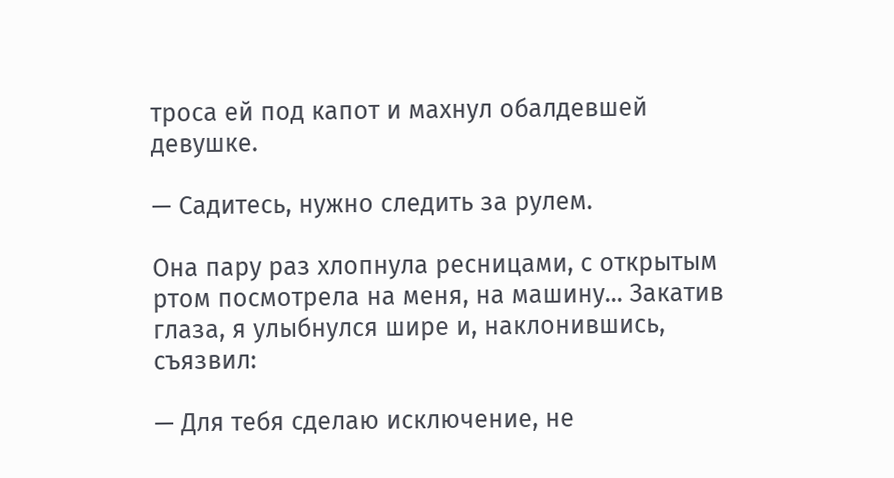троса ей под капот и махнул обалдевшей девушке.

— Садитесь, нужно следить за рулем.

Она пару раз хлопнула ресницами, с открытым ртом посмотрела на меня, на машину... Закатив глаза, я улыбнулся шире и, наклонившись, съязвил:

— Для тебя сделаю исключение, не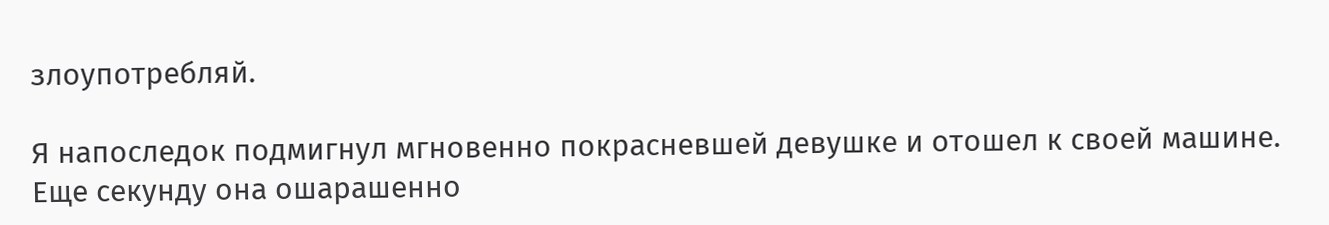злоупотребляй.

Я напоследок подмигнул мгновенно покрасневшей девушке и отошел к своей машине. Еще секунду она ошарашенно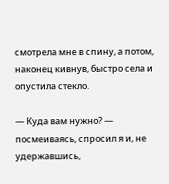смотрела мне в спину, а потом, наконец кивнув, быстро села и опустила стекло.

— Куда вам нужно? — посмеиваясь, спросил я и, не удержавшись,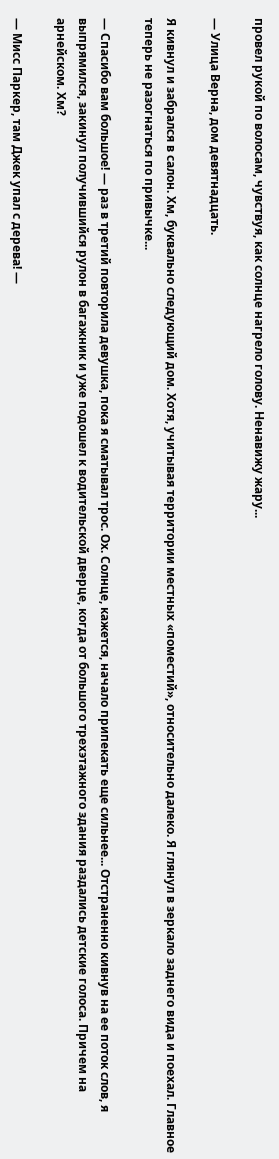провел рукой по волосам, чувствуя, как солнце нагрело голову. Ненавижу жару...

— Улица Верна, дом девятнадцать.

Я кивнул и забрался в салон. Хм, буквально следующий дом. Хотя, учитывая территории местных «поместий», относительно далеко. Я глянул в зеркало заднего вида и поехал. Главное теперь не разогнаться по привычке...

— Спасибо вам большое! — раз в третий повторила девушка, пока я сматывал трос. Ох. Солнце, кажется, начало припекать еще сильнее... Отстраненно кивнув на ее поток слов, я выпрямился, закинул получившийся рулон в багажник и уже подошел к водительской дверце, когда от большого трехэтажного здания раздались детские голоса. Причем на арнейском. Хм?

— Мисс Паркер, там Джек упал с дерева! —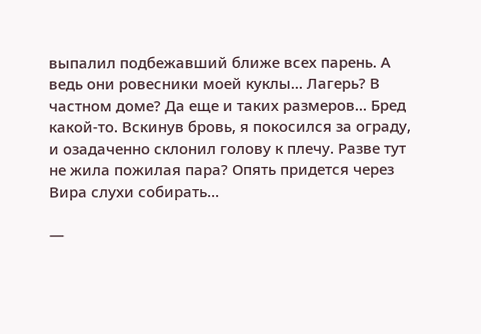выпалил подбежавший ближе всех парень. А ведь они ровесники моей куклы... Лагерь? В частном доме? Да еще и таких размеров... Бред какой-то. Вскинув бровь, я покосился за ограду, и озадаченно склонил голову к плечу. Разве тут не жила пожилая пара? Опять придется через Вира слухи собирать...

—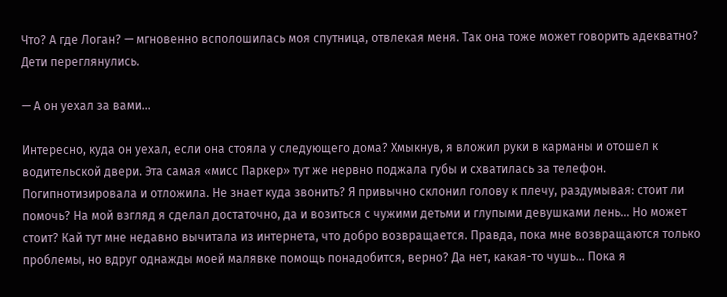Что? А где Логан? — мгновенно всполошилась моя спутница, отвлекая меня. Так она тоже может говорить адекватно? Дети переглянулись.

— А он уехал за вами...

Интересно, куда он уехал, если она стояла у следующего дома? Хмыкнув, я вложил руки в карманы и отошел к водительской двери. Эта самая «мисс Паркер» тут же нервно поджала губы и схватилась за телефон. Погипнотизировала и отложила. Не знает куда звонить? Я привычно склонил голову к плечу, раздумывая: стоит ли помочь? На мой взгляд я сделал достаточно, да и возиться с чужими детьми и глупыми девушками лень... Но может стоит? Кай тут мне недавно вычитала из интернета, что добро возвращается. Правда, пока мне возвращаются только проблемы, но вдруг однажды моей малявке помощь понадобится, верно? Да нет, какая-то чушь... Пока я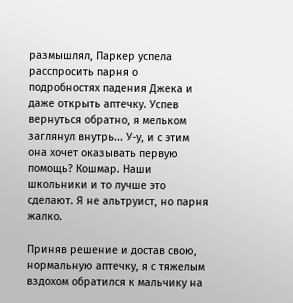размышлял, Паркер успела расспросить парня о подробностях падения Джека и даже открыть аптечку. Успев вернуться обратно, я мельком заглянул внутрь... У-у, и с этим она хочет оказывать первую помощь? Кошмар. Наши школьники и то лучше это сделают. Я не альтруист, но парня жалко.

Приняв решение и достав свою, нормальную аптечку, я с тяжелым вздохом обратился к мальчику на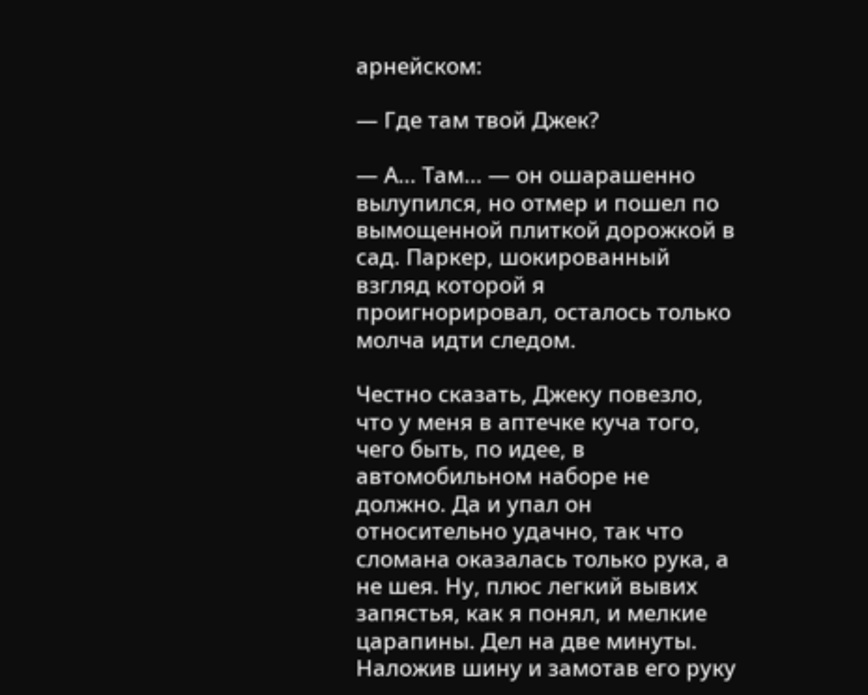арнейском:

— Где там твой Джек?

— А... Там... — он ошарашенно вылупился, но отмер и пошел по вымощенной плиткой дорожкой в сад. Паркер, шокированный взгляд которой я проигнорировал, осталось только молча идти следом.

Честно сказать, Джеку повезло, что у меня в аптечке куча того, чего быть, по идее, в автомобильном наборе не должно. Да и упал он относительно удачно, так что сломана оказалась только рука, а не шея. Ну, плюс легкий вывих запястья, как я понял, и мелкие царапины. Дел на две минуты. Наложив шину и замотав его руку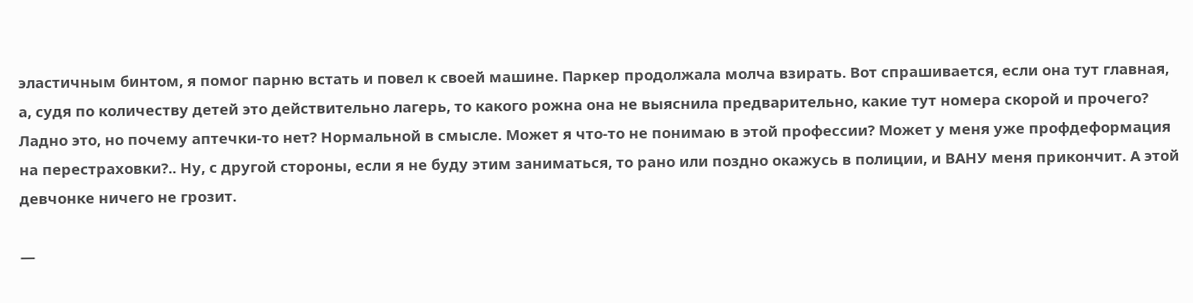эластичным бинтом, я помог парню встать и повел к своей машине. Паркер продолжала молча взирать. Вот спрашивается, если она тут главная, а, судя по количеству детей это действительно лагерь, то какого рожна она не выяснила предварительно, какие тут номера скорой и прочего? Ладно это, но почему аптечки-то нет? Нормальной в смысле. Может я что-то не понимаю в этой профессии? Может у меня уже профдеформация на перестраховки?.. Ну, с другой стороны, если я не буду этим заниматься, то рано или поздно окажусь в полиции, и ВАНУ меня прикончит. А этой девчонке ничего не грозит.

—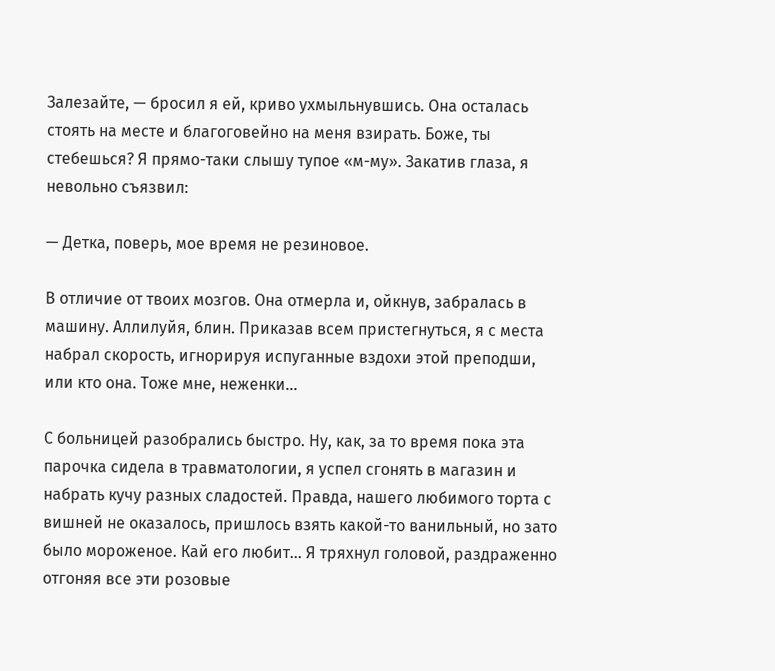Залезайте, — бросил я ей, криво ухмыльнувшись. Она осталась стоять на месте и благоговейно на меня взирать. Боже, ты стебешься? Я прямо-таки слышу тупое «м-му». Закатив глаза, я невольно съязвил:

— Детка, поверь, мое время не резиновое.

В отличие от твоих мозгов. Она отмерла и, ойкнув, забралась в машину. Аллилуйя, блин. Приказав всем пристегнуться, я с места набрал скорость, игнорируя испуганные вздохи этой преподши, или кто она. Тоже мне, неженки...

С больницей разобрались быстро. Ну, как, за то время пока эта парочка сидела в травматологии, я успел сгонять в магазин и набрать кучу разных сладостей. Правда, нашего любимого торта с вишней не оказалось, пришлось взять какой-то ванильный, но зато было мороженое. Кай его любит... Я тряхнул головой, раздраженно отгоняя все эти розовые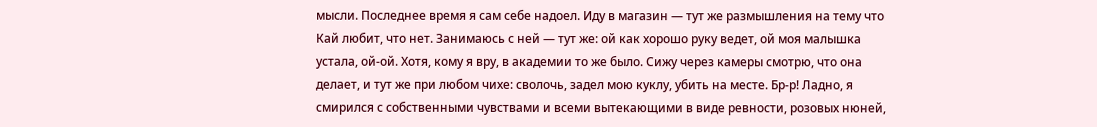мысли. Последнее время я сам себе надоел. Иду в магазин — тут же размышления на тему что Кай любит, что нет. Занимаюсь с ней — тут же: ой как хорошо руку ведет, ой моя малышка устала, ой-ой. Хотя, кому я вру, в академии то же было. Сижу через камеры смотрю, что она делает, и тут же при любом чихе: сволочь, задел мою куклу, убить на месте. Бр-р! Ладно, я смирился с собственными чувствами и всеми вытекающими в виде ревности, розовых нюней,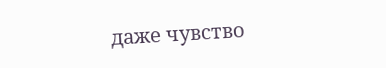даже чувство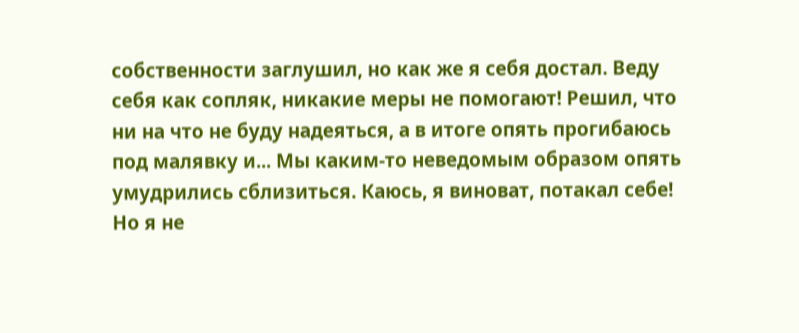собственности заглушил, но как же я себя достал. Веду себя как сопляк, никакие меры не помогают! Решил, что ни на что не буду надеяться, а в итоге опять прогибаюсь под малявку и... Мы каким-то неведомым образом опять умудрились сблизиться. Каюсь, я виноват, потакал себе! Но я не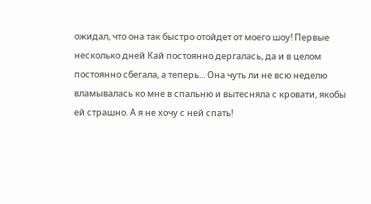ожидал, что она так быстро отойдет от моего шоу! Первые несколько дней Кай постоянно дергалась, да и в целом постоянно сбегала, а теперь... Она чуть ли не всю неделю вламывалась ко мне в спальню и вытесняла с кровати, якобы ей страшно. А я не хочу с ней спать!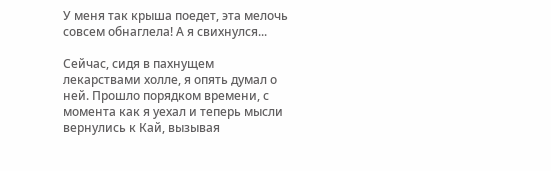У меня так крыша поедет, эта мелочь совсем обнаглела! А я свихнулся...

Сейчас, сидя в пахнущем лекарствами холле, я опять думал о ней. Прошло порядком времени, с момента как я уехал и теперь мысли вернулись к Кай, вызывая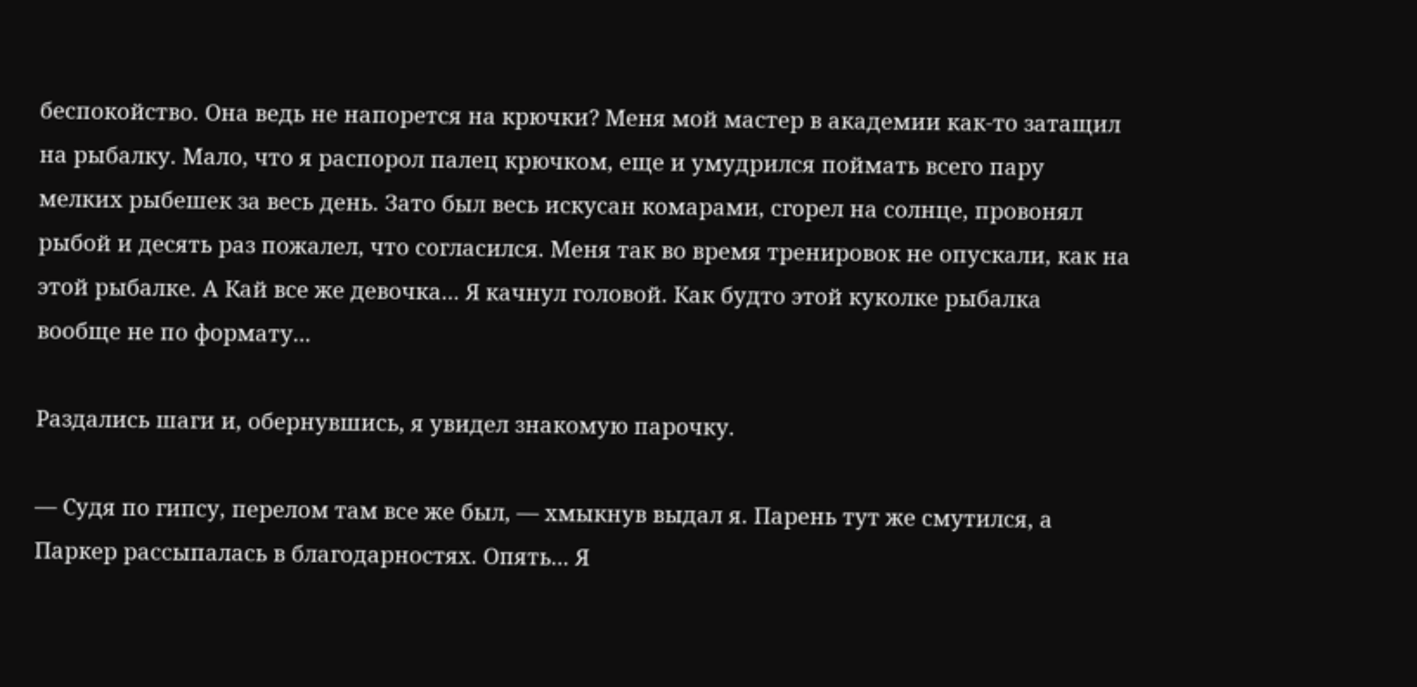беспокойство. Она ведь не напорется на крючки? Меня мой мастер в академии как-то затащил на рыбалку. Мало, что я распорол палец крючком, еще и умудрился поймать всего пару мелких рыбешек за весь день. Зато был весь искусан комарами, сгорел на солнце, провонял рыбой и десять раз пожалел, что согласился. Меня так во время тренировок не опускали, как на этой рыбалке. А Кай все же девочка... Я качнул головой. Как будто этой куколке рыбалка вообще не по формату...

Раздались шаги и, обернувшись, я увидел знакомую парочку.

— Судя по гипсу, перелом там все же был, — хмыкнув выдал я. Парень тут же смутился, а Паркер рассыпалась в благодарностях. Опять... Я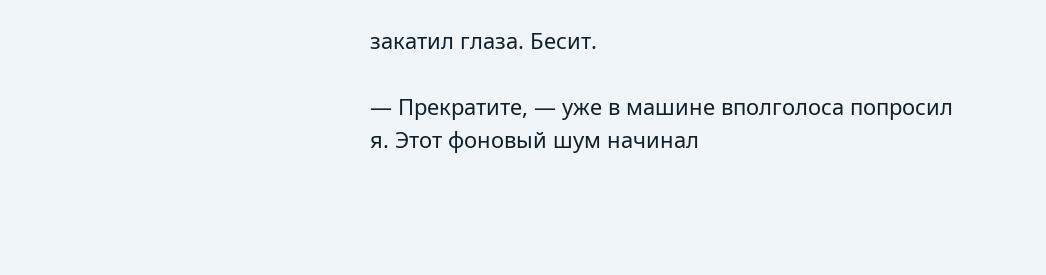закатил глаза. Бесит.

— Прекратите, — уже в машине вполголоса попросил я. Этот фоновый шум начинал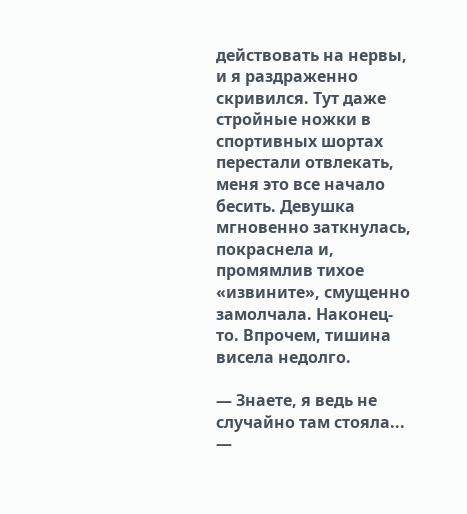действовать на нервы, и я раздраженно скривился. Тут даже стройные ножки в спортивных шортах перестали отвлекать, меня это все начало бесить. Девушка мгновенно заткнулась, покраснела и, промямлив тихое «извините», смущенно замолчала. Наконец-то. Впрочем, тишина висела недолго.

— Знаете, я ведь не случайно там стояла... —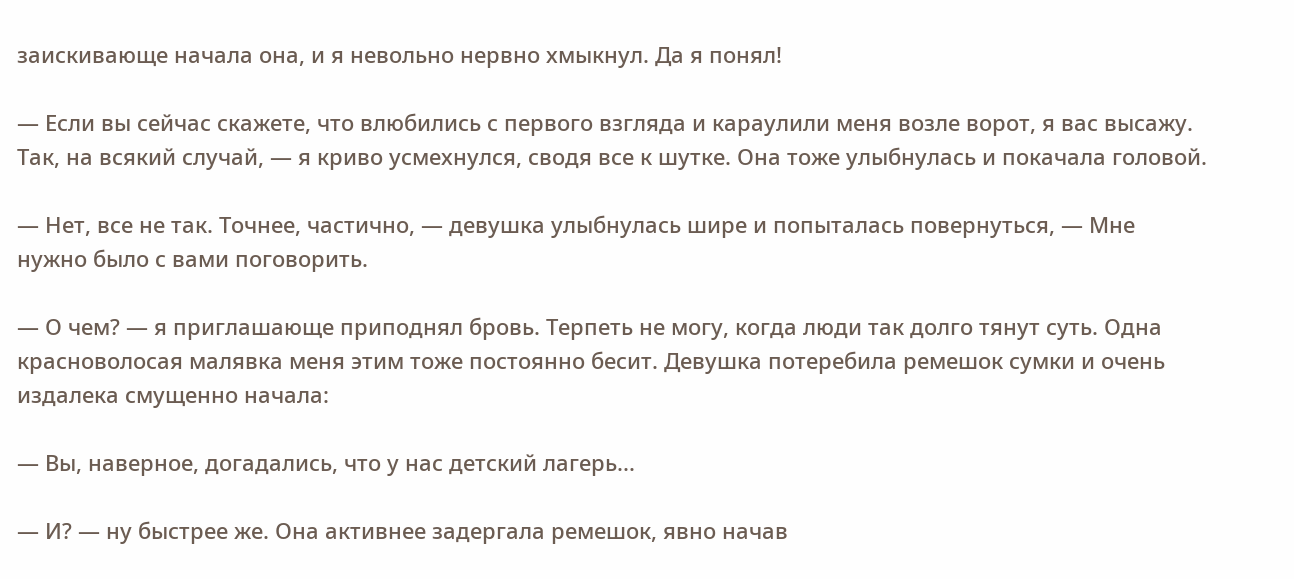заискивающе начала она, и я невольно нервно хмыкнул. Да я понял!

— Если вы сейчас скажете, что влюбились с первого взгляда и караулили меня возле ворот, я вас высажу. Так, на всякий случай, — я криво усмехнулся, сводя все к шутке. Она тоже улыбнулась и покачала головой.

— Нет, все не так. Точнее, частично, — девушка улыбнулась шире и попыталась повернуться, — Мне нужно было с вами поговорить.

— О чем? — я приглашающе приподнял бровь. Терпеть не могу, когда люди так долго тянут суть. Одна красноволосая малявка меня этим тоже постоянно бесит. Девушка потеребила ремешок сумки и очень издалека смущенно начала:

— Вы, наверное, догадались, что у нас детский лагерь...

— И? — ну быстрее же. Она активнее задергала ремешок, явно начав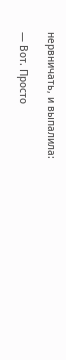нервничать, и выпалила:

— Вот. Просто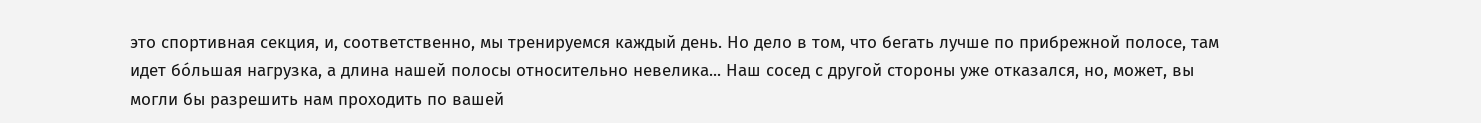это спортивная секция, и, соответственно, мы тренируемся каждый день. Но дело в том, что бегать лучше по прибрежной полосе, там идет бо́льшая нагрузка, а длина нашей полосы относительно невелика... Наш сосед с другой стороны уже отказался, но, может, вы могли бы разрешить нам проходить по вашей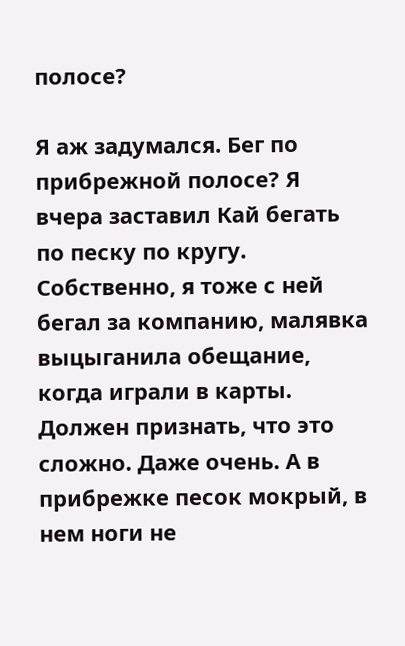полосе?

Я аж задумался. Бег по прибрежной полосе? Я вчера заставил Кай бегать по песку по кругу. Собственно, я тоже с ней бегал за компанию, малявка выцыганила обещание, когда играли в карты. Должен признать, что это сложно. Даже очень. А в прибрежке песок мокрый, в нем ноги не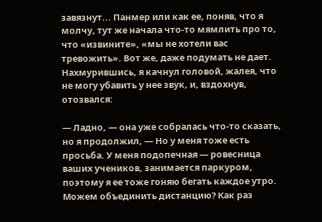завязнут... Панмер или как ее, поняв, что я молчу, тут же начала что-то мямлить про то, что «извините», «мы не хотели вас тревожить». Вот же, даже подумать не дает. Нахмурившись, я качнул головой, жалея, что не могу убавить у нее звук, и, вздохнув, отозвался:

— Ладно, — она уже собралась что-то сказать, но я продолжил, — Но у меня тоже есть просьба. У меня подопечная — ровесница ваших учеников, занимается паркуром, поэтому я ее тоже гоняю бегать каждое утро. Можем объединить дистанцию? Как раз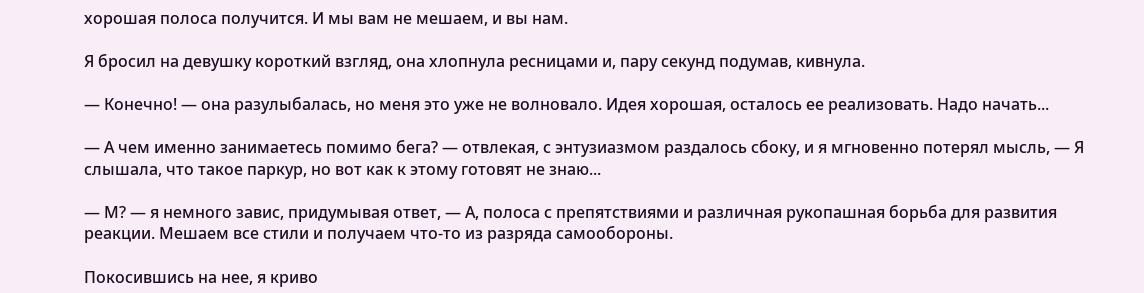хорошая полоса получится. И мы вам не мешаем, и вы нам.

Я бросил на девушку короткий взгляд, она хлопнула ресницами и, пару секунд подумав, кивнула.

— Конечно! — она разулыбалась, но меня это уже не волновало. Идея хорошая, осталось ее реализовать. Надо начать...

— А чем именно занимаетесь помимо бега? — отвлекая, с энтузиазмом раздалось сбоку, и я мгновенно потерял мысль, — Я слышала, что такое паркур, но вот как к этому готовят не знаю...

— М? — я немного завис, придумывая ответ, — А, полоса с препятствиями и различная рукопашная борьба для развития реакции. Мешаем все стили и получаем что-то из разряда самообороны.

Покосившись на нее, я криво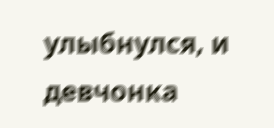улыбнулся, и девчонка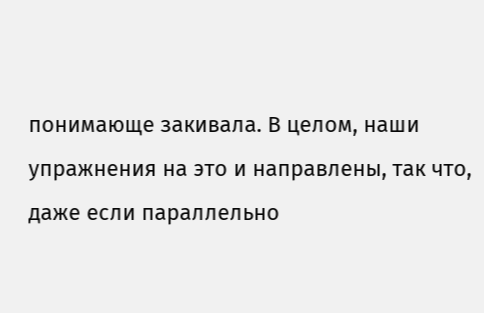понимающе закивала. В целом, наши упражнения на это и направлены, так что, даже если параллельно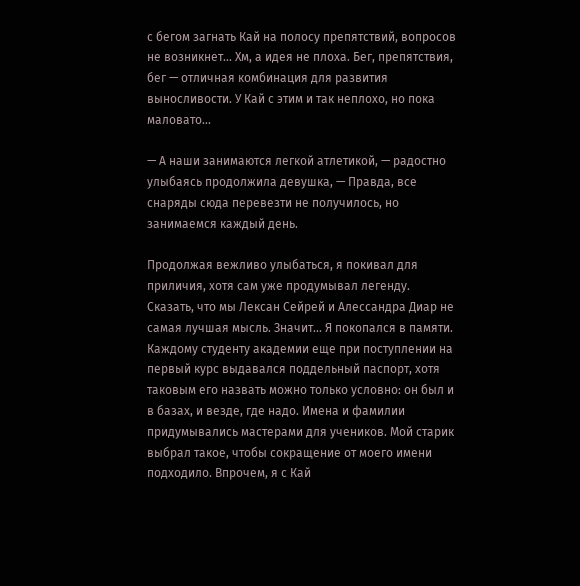с бегом загнать Кай на полосу препятствий, вопросов не возникнет... Хм, а идея не плоха. Бег, препятствия, бег — отличная комбинация для развития выносливости. У Кай с этим и так неплохо, но пока маловато...

— А наши занимаются легкой атлетикой, — радостно улыбаясь продолжила девушка, — Правда, все снаряды сюда перевезти не получилось, но занимаемся каждый день.

Продолжая вежливо улыбаться, я покивал для приличия, хотя сам уже продумывал легенду. Сказать, что мы Лексан Сейрей и Алессандра Диар не самая лучшая мысль. Значит... Я покопался в памяти. Каждому студенту академии еще при поступлении на первый курс выдавался поддельный паспорт, хотя таковым его назвать можно только условно: он был и в базах, и везде, где надо. Имена и фамилии придумывались мастерами для учеников. Мой старик выбрал такое, чтобы сокращение от моего имени подходило. Впрочем, я с Кай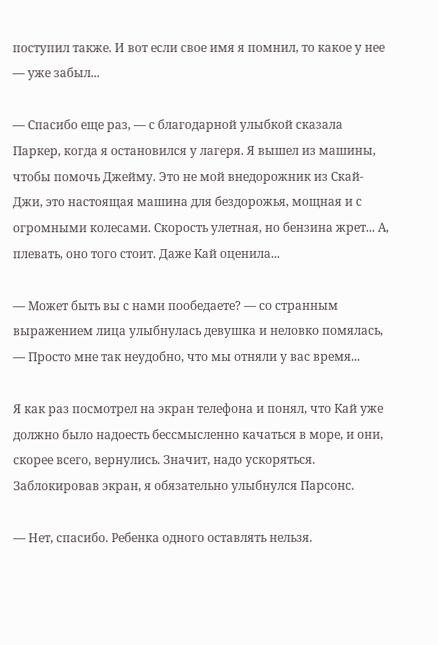поступил также. И вот если свое имя я помнил, то какое у нее — уже забыл...

— Спасибо еще раз, — с благодарной улыбкой сказала Паркер, когда я остановился у лагеря. Я вышел из машины, чтобы помочь Джейму. Это не мой внедорожник из Скай-Джи, это настоящая машина для бездорожья, мощная и с огромными колесами. Скорость улетная, но бензина жрет... А, плевать, оно того стоит. Даже Кай оценила...

— Может быть вы с нами пообедаете? — со странным выражением лица улыбнулась девушка и неловко помялась, — Просто мне так неудобно, что мы отняли у вас время...

Я как раз посмотрел на экран телефона и понял, что Кай уже должно было надоесть бессмысленно качаться в море, и они, скорее всего, вернулись. Значит, надо ускоряться. Заблокировав экран, я обязательно улыбнулся Парсонс.

— Нет, спасибо. Ребенка одного оставлять нельзя.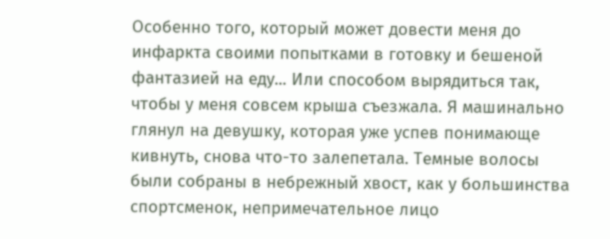Особенно того, который может довести меня до инфаркта своими попытками в готовку и бешеной фантазией на еду... Или способом вырядиться так, чтобы у меня совсем крыша съезжала. Я машинально глянул на девушку, которая уже успев понимающе кивнуть, снова что-то залепетала. Темные волосы были собраны в небрежный хвост, как у большинства спортсменок, непримечательное лицо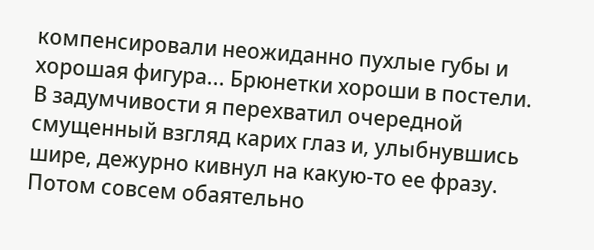компенсировали неожиданно пухлые губы и хорошая фигура... Брюнетки хороши в постели. В задумчивости я перехватил очередной смущенный взгляд карих глаз и, улыбнувшись шире, дежурно кивнул на какую-то ее фразу. Потом совсем обаятельно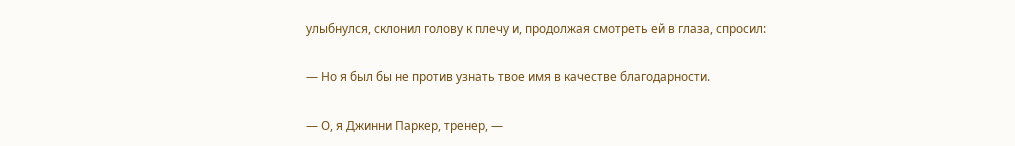улыбнулся, склонил голову к плечу и, продолжая смотреть ей в глаза, спросил:

— Но я был бы не против узнать твое имя в качестве благодарности.

— О, я Джинни Паркер, тренер, —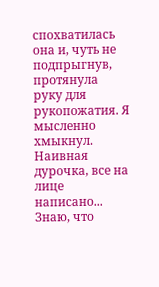спохватилась она и, чуть не подпрыгнув, протянула руку для рукопожатия. Я мысленно хмыкнул. Наивная дурочка, все на лице написано... Знаю, что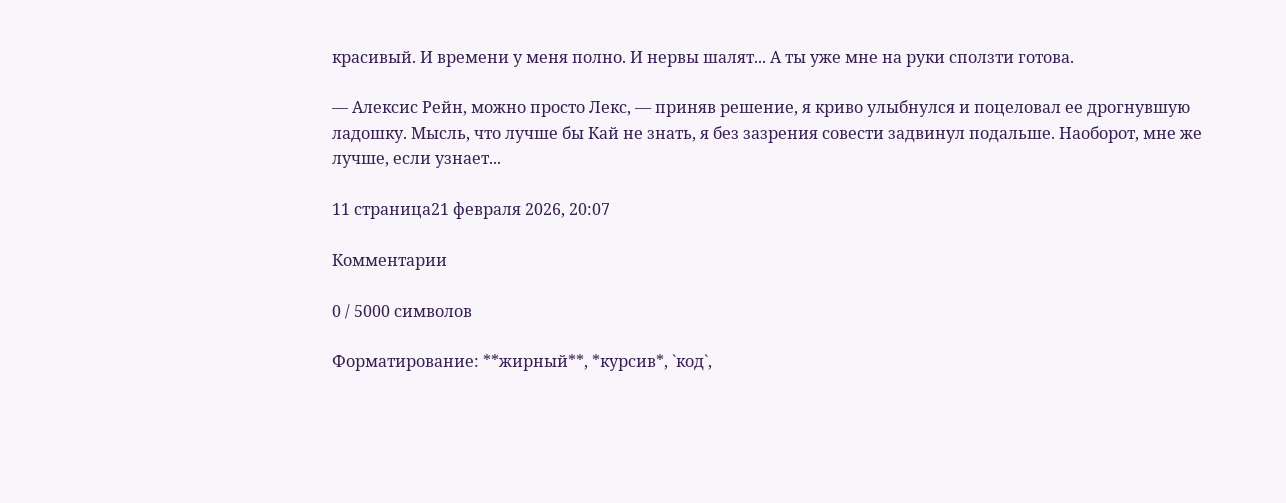красивый. И времени у меня полно. И нервы шалят... А ты уже мне на руки сползти готова.

— Алексис Рейн, можно просто Лекс, — приняв решение, я криво улыбнулся и поцеловал ее дрогнувшую ладошку. Мысль, что лучше бы Кай не знать, я без зазрения совести задвинул подальше. Наоборот, мне же лучше, если узнает...

11 страница21 февраля 2026, 20:07

Комментарии

0 / 5000 символов

Форматирование: **жирный**, *курсив*, `код`,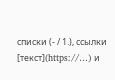списки (- / 1.), ссылки [текст](https://…) и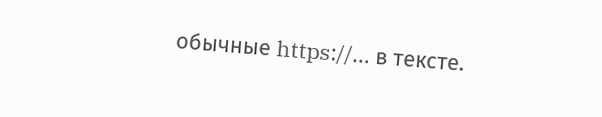обычные https://… в тексте.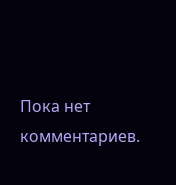Пока нет комментариев.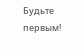Будьте первым!